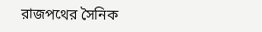রাজপথের সৈনিক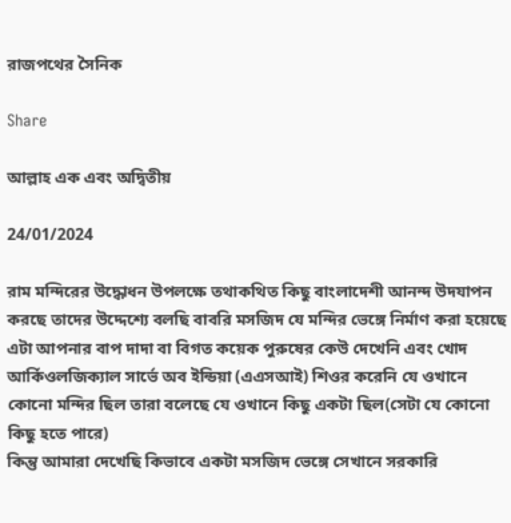রাজপথের সৈনিক

Share

আল্লাহ এক এবং অদ্বিতীয়

24/01/2024

রাম মন্দিরের উদ্ধোধন উপলক্ষে তথাকথিত কিছু বাংলাদেশী আনন্দ উদযাপন করছে তাদের উদ্দেশ্যে বলছি বাবরি মসজিদ যে মন্দির ভেঙ্গে নির্মাণ করা হয়েছে এটা আপনার বাপ দাদা বা বিগত কয়েক পুরুষের কেউ দেখেনি এবং খোদ আর্কিওলজিক্যাল সার্ভে অব ইন্ডিয়া (এএসআই) শিওর করেনি যে ওখানে কোনো মন্দির ছিল তারা বলেছে যে ওখানে কিছু একটা ছিল(সেটা যে কোনো কিছু হতে পারে)
কিন্তু আমারা দেখেছি কিভাবে একটা মসজিদ ভেঙ্গে সেখানে সরকারি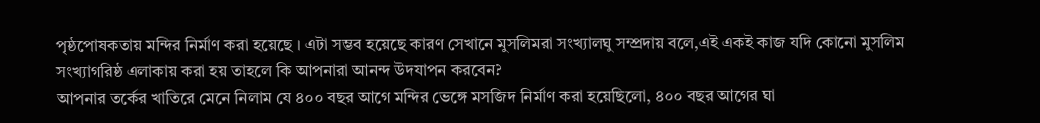পৃষ্ঠপোষকতায় মন্দির নির্মাণ করা হয়েছে । এটা সম্ভব হয়েছে কারণ সেখানে মুসলিমরা সংখ্যালঘু সম্প্রদায় বলে,এই এক‌ই কাজ যদি কোনো মুসলিম সংখ্যাগরিষ্ঠ এলাকায় করা হয় তাহলে কি আপনারা আনন্দ উদযাপন করবেন?
আপনার তর্কের খাতিরে মেনে নিলাম যে ৪০০ বছর আগে মন্দির ভেঙ্গে মসজিদ নির্মাণ করা হয়েছিলো, ৪০০ বছর আগের ঘা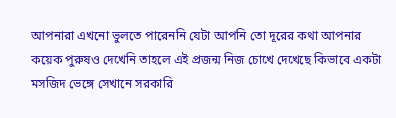আপনারা এখনো ভুলতে পারেননি যেটা আপনি তো দূরের কথা আপনার কয়েক পুরুষ‌ও দেখেনি তাহলে এই প্রজন্ম নিজ চোখে দেখেছে কিভাবে একটা মসজিদ ভেঙ্গে সেখানে সরকারি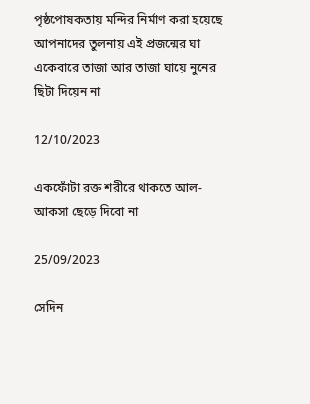পৃষ্ঠপোষকতায় মন্দির নির্মাণ করা হয়েছে আপনাদের তুলনায় এই প্রজন্মের ঘা একেবারে তাজা আর তাজা ঘায়ে নুনের ছিটা দিয়েন না

12/10/2023

একফোঁটা রক্ত শরীরে থাকতে আল-আকসা ছেড়ে দিবো না

25/09/2023

সেদিন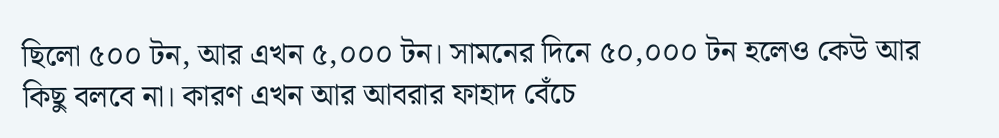ছিলো ৫০০ টন, আর এখন ৫,০০০ টন। সামনের দিনে ৫০,০০০ টন হলেও কেউ আর কিছু বলবে না। কারণ এখন আর আবরার ফাহাদ বেঁচে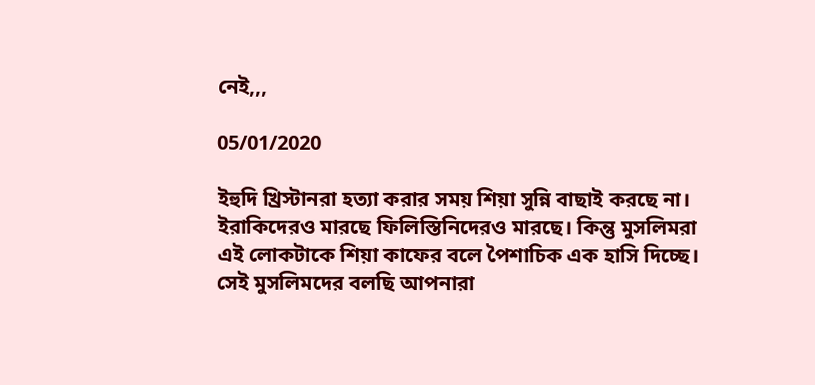নেই,,,

05/01/2020

ইহুদি খ্রিস্টানরা হত্যা করার সময় শিয়া সুন্নি বাছাই করছে না। ইরাকিদেরও মারছে ফিলিস্তিনিদেরও মারছে। কিন্তু মুসলিমরা এই লোকটাকে শিয়া কাফের বলে পৈশাচিক এক হাসি দিচ্ছে।
সেই মুসলিমদের বলছি আপনারা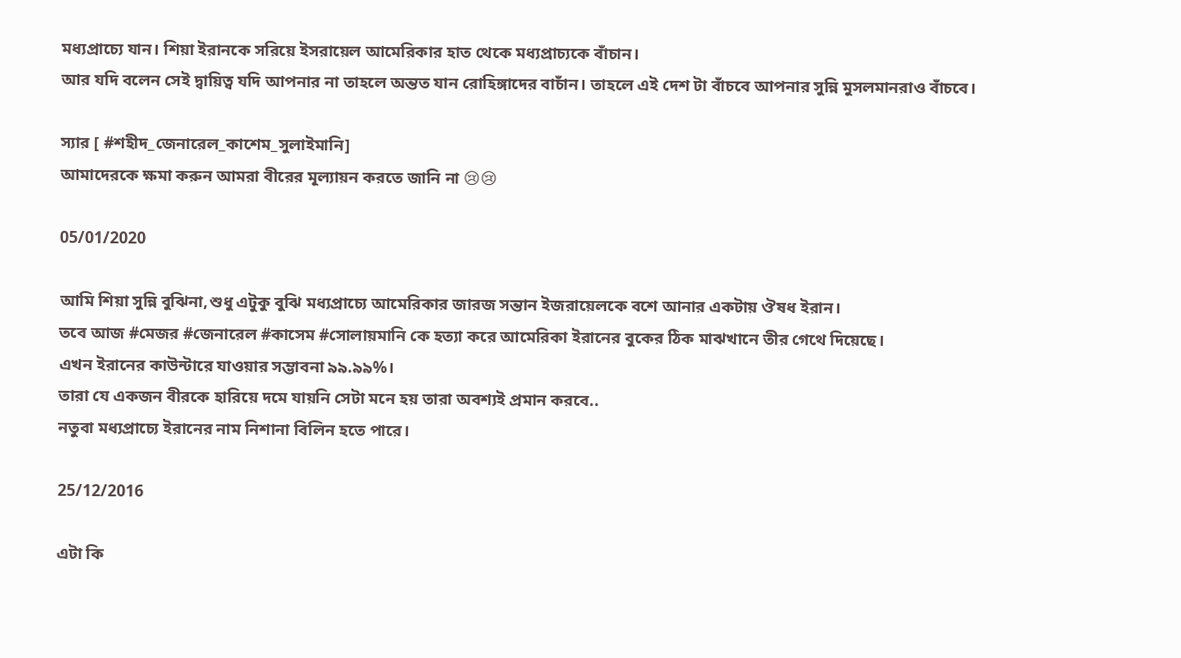মধ্যপ্রাচ্যে যান। শিয়া ইরানকে সরিয়ে ইসরায়েল আমেরিকার হাত থেকে মধ্যপ্রাচ্যকে বাঁচান।
আর যদি বলেন সেই দ্বায়িত্ব যদি আপনার না তাহলে অন্তত যান রোহিঙ্গাদের বাচাঁন। তাহলে এই দেশ টা বাঁচবে আপনার সুন্নি মুসলমানরাও বাঁচবে।

স্যার [ #শহীদ_জেনারেল_কাশেম_সুলাইমানি]
আমাদেরকে ক্ষমা করুন আমরা বীরের মূল্যায়ন করতে জানি না 😢😢

05/01/2020

আমি শিয়া সুন্নি বুঝিনা,শুধু এটুকু বুঝি মধ্যপ্রাচ্যে আমেরিকার জারজ সন্তান ইজরায়েলকে বশে আনার একটায় ঔষধ ইরান।
তবে আজ #মেজর #জেনারেল #কাসেম #সোলায়মানি কে হত্যা করে আমেরিকা ইরানের বুকের ঠিক মাঝখানে তীর গেথে দিয়েছে।
এখন ইরানের কাউন্টারে যাওয়ার সম্ভাবনা ৯৯.৯৯%।
তারা যে একজন বীরকে হারিয়ে দমে যায়নি সেটা মনে হয় তারা অবশ্যই প্রমান করবে..
নতুবা মধ্যপ্রাচ্যে ইরানের নাম নিশানা বিলিন হতে পারে।

25/12/2016

এটা কি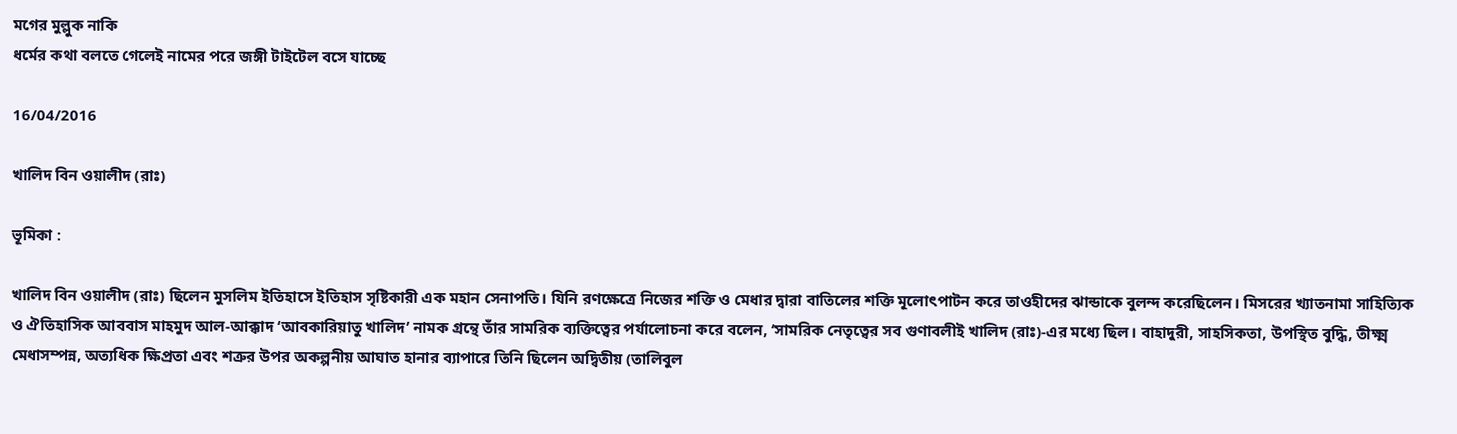মগের মুল্লুক নাকি
ধর্মের কথা বলতে গেলেই নামের পরে জঙ্গী টাইটেল বসে যাচ্ছে

16/04/2016

খালিদ বিন ওয়ালীদ (রাঃ)

ভূমিকা :

খালিদ বিন ওয়ালীদ (রাঃ) ছিলেন মুসলিম ইতিহাসে ইতিহাস সৃষ্টিকারী এক মহান সেনাপতি। যিনি রণক্ষেত্রে নিজের শক্তি ও মেধার দ্বারা বাতিলের শক্তি মূলোৎপাটন করে তাওহীদের ঝান্ডাকে বুলন্দ করেছিলেন। মিসরের খ্যাতনামা সাহিত্যিক ও ঐতিহাসিক আববাস মাহমুদ আল-আক্কাদ ‘আবকারিয়াতু খালিদ’ নামক গ্রন্থে তাঁর সামরিক ব্যক্তিত্বের পর্যালোচনা করে বলেন, ‘সামরিক নেতৃত্বের সব গুণাবলীই খালিদ (রাঃ)-এর মধ্যে ছিল। বাহাদুরী, সাহসিকতা, উপস্থিত বুদ্ধি, তীক্ষ্ম মেধাসম্পন্ন, অত্যধিক ক্ষিপ্রতা এবং শত্রুর উপর অকল্পনীয় আঘাত হানার ব্যাপারে তিনি ছিলেন অদ্বিতীয় (তালিবুল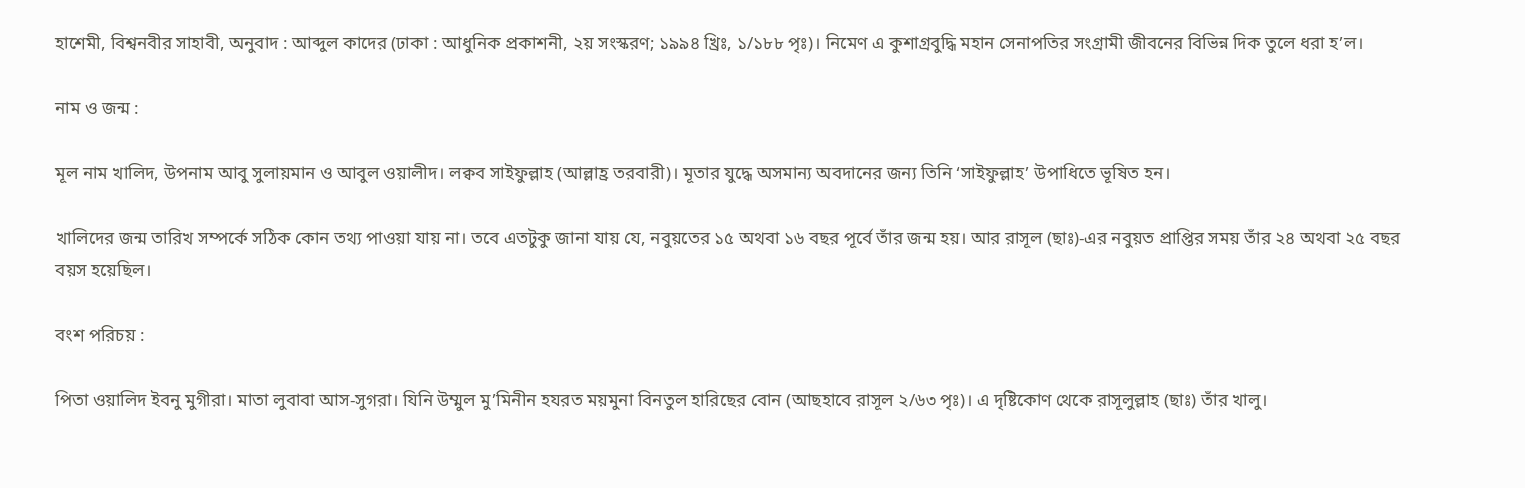হাশেমী, বিশ্বনবীর সাহাবী, অনুবাদ : আব্দুল কাদের (ঢাকা : আধুনিক প্রকাশনী, ২য় সংস্করণ; ১৯৯৪ খ্রিঃ, ১/১৮৮ পৃঃ)। নিমেণ এ কুশাগ্রবুদ্ধি মহান সেনাপতির সংগ্রামী জীবনের বিভিন্ন দিক তুলে ধরা হ’ল।

নাম ও জন্ম :

মূল নাম খালিদ, উপনাম আবু সুলায়মান ও আবুল ওয়ালীদ। লক্বব সাইফুল্লাহ (আল্লাহ্র তরবারী)। মূতার যুদ্ধে অসমান্য অবদানের জন্য তিনি ‘সাইফুল্লাহ’ উপাধিতে ভূষিত হন।

খালিদের জন্ম তারিখ সম্পর্কে সঠিক কোন তথ্য পাওয়া যায় না। তবে এতটুকু জানা যায় যে, নবুয়তের ১৫ অথবা ১৬ বছর পূর্বে তাঁর জন্ম হয়। আর রাসূল (ছাঃ)-এর নবুয়ত প্রাপ্তির সময় তাঁর ২৪ অথবা ২৫ বছর বয়স হয়েছিল।

বংশ পরিচয় :

পিতা ওয়ালিদ ইবনু মুগীরা। মাতা লুবাবা আস-সুগরা। যিনি উম্মুল মু’মিনীন হযরত ময়মুনা বিনতুল হারিছের বোন (আছহাবে রাসূল ২/৬৩ পৃঃ)। এ দৃষ্টিকোণ থেকে রাসূলুল্লাহ (ছাঃ) তাঁর খালু।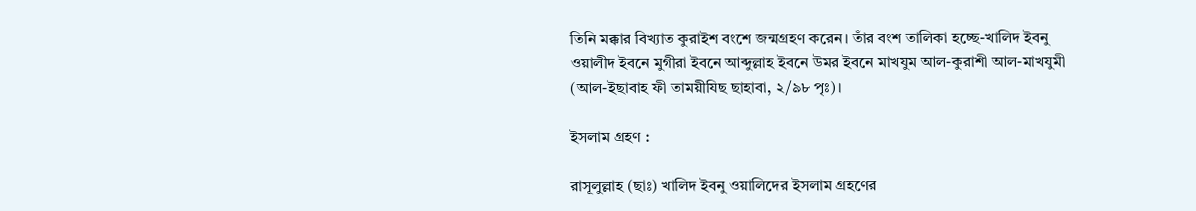তিনি মক্কার বিখ্যাত কুরাইশ বংশে জন্মগ্রহণ করেন। তাঁর বংশ তালিকা হচ্ছে-খালিদ ইবনু ওয়ালীদ ইবনে মুগীরা ইবনে আব্দুল্লাহ ইবনে উমর ইবনে মাখযুম আল-কুরাশী আল-মাখযুমী (আল-ইছাবাহ ফী তাময়ীযিছ ছাহাবা, ২/৯৮ পৃঃ)।

ইসলাম গ্রহণ :

রাসূলুল্লাহ (ছাঃ) খালিদ ইবনু ওয়ালিদের ইসলাম গ্রহণের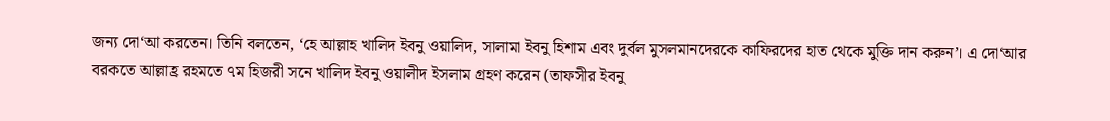জন্য দো‘আ করতেন। তিনি বলতেন, ‘হে আল্লাহ খালিদ ইবনু ওয়ালিদ, সালামা ইবনু হিশাম এবং দুর্বল মুসলমানদেরকে কাফিরদের হাত থেকে মুক্তি দান করুন’। এ দো‘আর বরকতে আল্লাহ্র রহমতে ৭ম হিজরী সনে খালিদ ইবনু ওয়ালীদ ইসলাম গ্রহণ করেন (তাফসীর ইবনু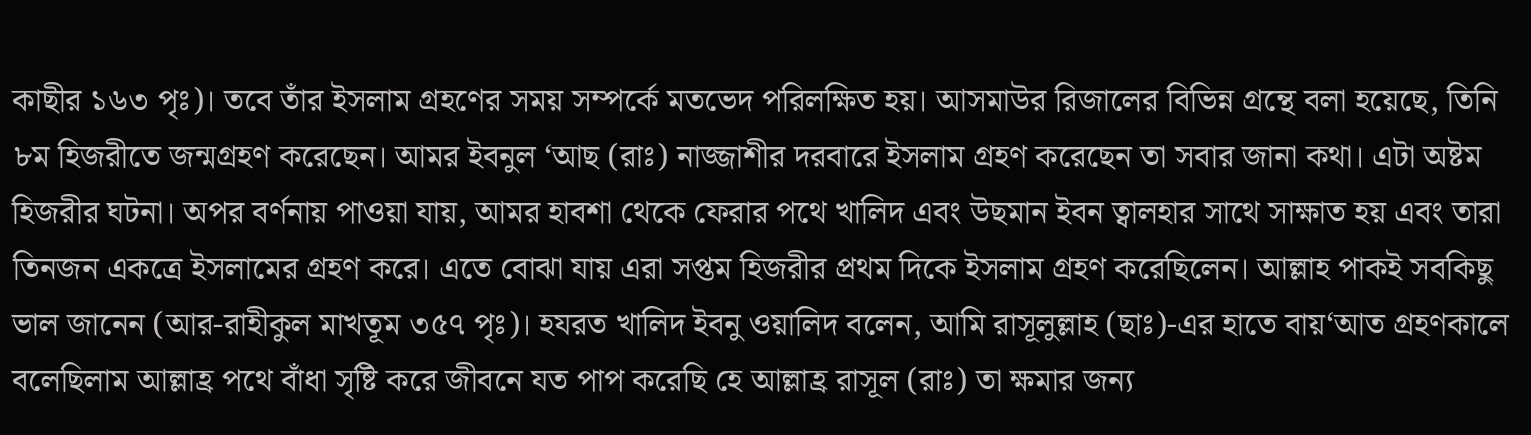কাছীর ১৬৩ পৃঃ)। তবে তাঁর ইসলাম গ্রহণের সময় সম্পর্কে মতভেদ পরিলক্ষিত হয়। আসমাউর রিজালের বিভিন্ন গ্রন্থে বলা হয়েছে, তিনি ৮ম হিজরীতে জন্মগ্রহণ করেছেন। আমর ইবনুল ‘আছ (রাঃ) নাজ্জাশীর দরবারে ইসলাম গ্রহণ করেছেন তা সবার জানা কথা। এটা অষ্টম হিজরীর ঘটনা। অপর বর্ণনায় পাওয়া যায়, আমর হাবশা থেকে ফেরার পথে খালিদ এবং উছমান ইবন ত্বালহার সাথে সাক্ষাত হয় এবং তারা তিনজন একত্রে ইসলামের গ্রহণ করে। এতে বোঝা যায় এরা সপ্তম হিজরীর প্রথম দিকে ইসলাম গ্রহণ করেছিলেন। আল্লাহ পাকই সবকিছু ভাল জানেন (আর-রাহীকুল মাখতূম ৩৫৭ পৃঃ)। হযরত খালিদ ইবনু ওয়ালিদ বলেন, আমি রাসূলুল্লাহ (ছাঃ)-এর হাতে বায়‘আত গ্রহণকালে বলেছিলাম আল্লাহ্র পথে বাঁধা সৃষ্টি করে জীবনে যত পাপ করেছি হে আল্লাহ্র রাসূল (রাঃ) তা ক্ষমার জন্য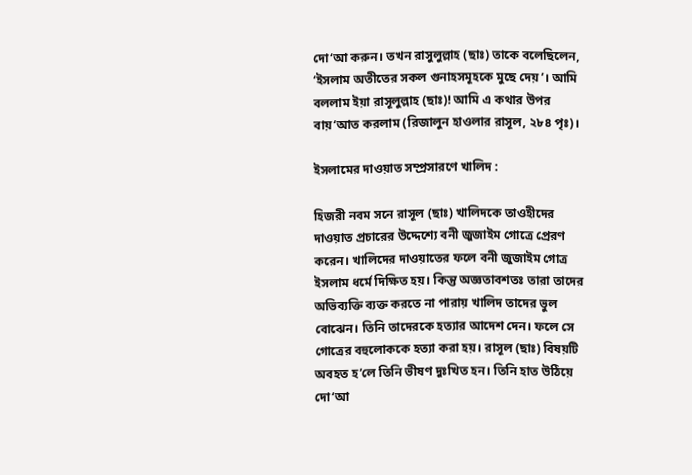দো‘আ করুন। তখন রাসুলুল্লাহ (ছাঃ) তাকে বলেছিলেন, ‘ইসলাম অতীতের সকল গুনাহসমূহকে মুছে দেয়’। আমি বললাম ইয়া রাসূলুল্লাহ (ছাঃ)! আমি এ কথার উপর বায়‘আত করলাম (রিজালুন হাওলার রাসূল, ২৮৪ পৃঃ)।

ইসলামের দাওয়াত সম্প্রসারণে খালিদ :

হিজরী নবম সনে রাসূল (ছাঃ) খালিদকে তাওহীদের দাওয়াত প্রচারের উদ্দেশ্যে বনী জুজাইম গোত্রে প্রেরণ করেন। খালিদের দাওয়াতের ফলে বনী জুজাইম গোত্র ইসলাম ধর্মে দিক্ষিত হয়। কিন্তু অজ্ঞতাবশতঃ তারা তাদের অভিব্যক্তি ব্যক্ত করতে না পারায় খালিদ তাদের ভুল বোঝেন। তিনি তাদেরকে হত্যার আদেশ দেন। ফলে সে গোত্রের বহুলোককে হত্যা করা হয়। রাসূল (ছাঃ) বিষয়টি অবহত হ’লে তিনি ভীষণ দুঃখিত হন। তিনি হাত উঠিয়ে দো‘আ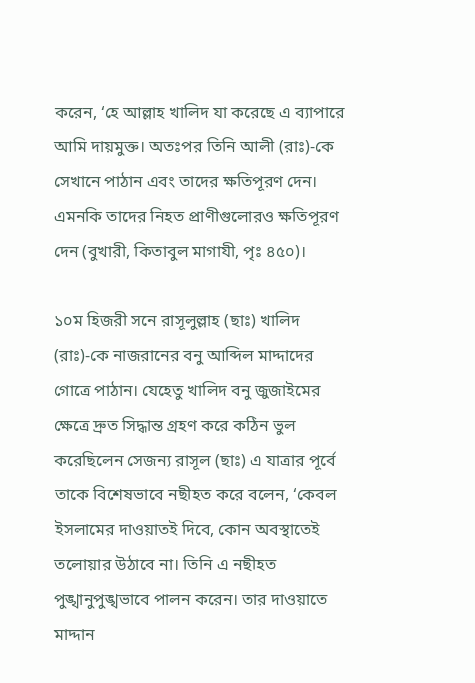করেন, ‘হে আল্লাহ খালিদ যা করেছে এ ব্যাপারে আমি দায়মুক্ত। অতঃপর তিনি আলী (রাঃ)-কে সেখানে পাঠান এবং তাদের ক্ষতিপূরণ দেন। এমনকি তাদের নিহত প্রাণীগুলোরও ক্ষতিপূরণ দেন (বুখারী, কিতাবুল মাগাযী, পৃঃ ৪৫০)।

১০ম হিজরী সনে রাসূলুল্লাহ (ছাঃ) খালিদ (রাঃ)-কে নাজরানের বনু আব্দিল মাদ্দাদের গোত্রে পাঠান। যেহেতু খালিদ বনু জুজাইমের ক্ষেত্রে দ্রুত সিদ্ধান্ত গ্রহণ করে কঠিন ভুল করেছিলেন সেজন্য রাসূল (ছাঃ) এ যাত্রার পূর্বে তাকে বিশেষভাবে নছীহত করে বলেন, ‘কেবল ইসলামের দাওয়াতই দিবে, কোন অবস্থাতেই তলোয়ার উঠাবে না। তিনি এ নছীহত পুঙ্খানুপুঙ্খভাবে পালন করেন। তার দাওয়াতে মাদ্দান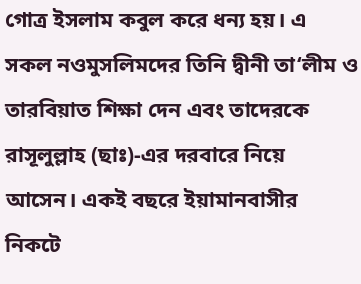গোত্র ইসলাম কবুল করে ধন্য হয়। এ সকল নওমুসলিমদের তিনি দ্বীনী তা‘লীম ও তারবিয়াত শিক্ষা দেন এবং তাদেরকে রাসূলুল্লাহ (ছাঃ)-এর দরবারে নিয়ে আসেন। একই বছরে ইয়ামানবাসীর নিকটে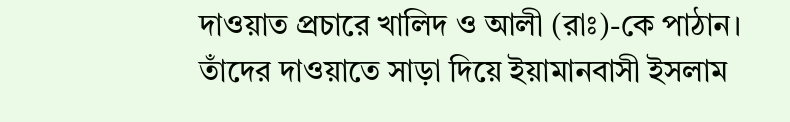দাওয়াত প্রচারে খালিদ ও আলী (রাঃ)-কে পাঠান। তাঁদের দাওয়াতে সাড়া দিয়ে ইয়ামানবাসী ইসলাম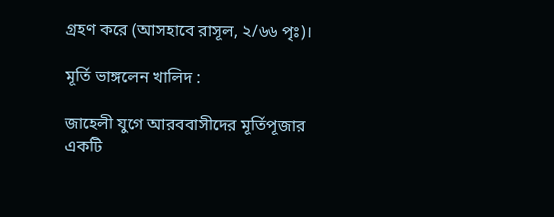গ্রহণ করে (আসহাবে রাসূল, ২/৬৬ পৃঃ)।

মূর্তি ভাঙ্গলেন খালিদ :

জাহেলী যুগে আরববাসীদের মূর্তিপূজার একটি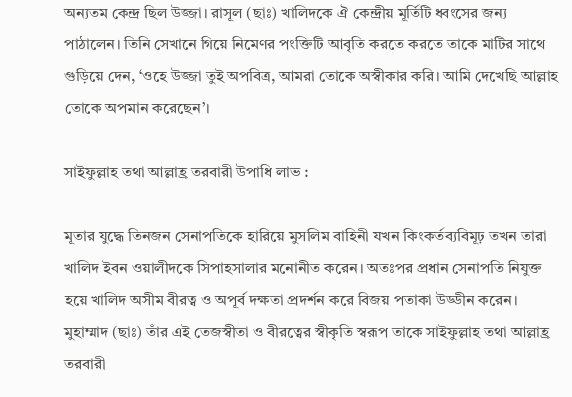অন্যতম কেন্দ্র ছিল উজ্জা। রাসূল (ছাঃ) খালিদকে ঐ কেন্দ্রীয় মূর্তিটি ধ্বংসের জন্য পাঠালেন। তিনি সেখানে গিয়ে নিমেণর পংক্তিটি আবৃতি করতে করতে তাকে মাটির সাথে গুড়িয়ে দেন, ‘ওহে উজ্জা তুই অপবিত্র, আমরা তোকে অস্বীকার করি। আমি দেখেছি আল্লাহ তোকে অপমান করেছেন’।

সাইফুল্লাহ তথা আল্লাহ্র তরবারী উপাধি লাভ :

মূতার যুদ্ধে তিনজন সেনাপতিকে হারিয়ে মুসলিম বাহিনী যখন কিংকর্তব্যবিমূঢ় তখন তারা খালিদ ইবন ওয়ালীদকে সিপাহসালার মনোনীত করেন। অতঃপর প্রধান সেনাপতি নিযুক্ত হয়ে খালিদ অসীম বীরত্ব ও অপূর্ব দক্ষতা প্রদর্শন করে বিজয় পতাকা উড্ডীন করেন। মুহাম্মাদ (ছাঃ) তাঁর এই তেজস্বীতা ও বীরত্বের স্বীকৃতি স্বরূপ তাকে সাইফুল্লাহ তথা আল্লাহ্র তরবারী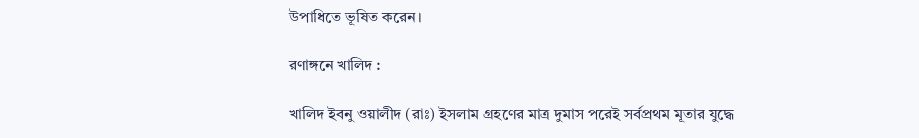উপাধিতে ভূষিত করেন।

রণাঙ্গনে খালিদ :

খালিদ ইবনু ওয়ালীদ (রাঃ) ইসলাম গ্রহণের মাত্র দুমাস পরেই সর্বপ্রথম মূতার যুদ্ধে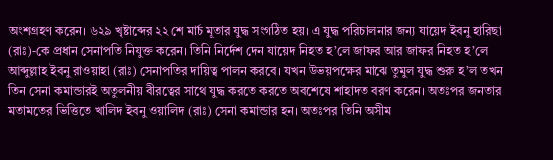অংশগ্রহণ করেন। ৬২৯ খৃষ্টাব্দের ২২ শে মার্চ মূতার যুদ্ধ সংগঠিত হয়। এ যুদ্ধ পরিচালনার জন্য যায়েদ ইবনু হারিছা (রাঃ)-কে প্রধান সেনাপতি নিযুক্ত করেন। তিনি নির্দেশ দেন যায়েদ নিহত হ’লে জাফর আর জাফর নিহত হ’লে আব্দুল্লাহ ইবনু রাওয়াহা (রাঃ) সেনাপতির দায়িত্ব পালন করবে। যখন উভয়পক্ষের মাঝে তুমুল যুদ্ধ শুরু হ’ল তখন তিন সেনা কমান্ডারই অতুলনীয় বীরত্বের সাথে যুদ্ধ করতে করতে অবশেষে শাহাদত বরণ করেন। অতঃপর জনতার মতামতের ভিত্তিতে খালিদ ইবনু ওয়ালিদ (রাঃ) সেনা কমান্ডার হন। অতঃপর তিনি অসীম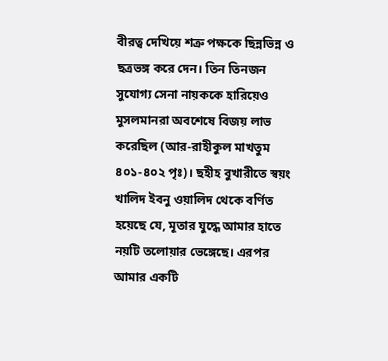বীরত্ব দেখিয়ে শত্রু পক্ষকে ছিন্নভিন্ন ও ছত্রভঙ্গ করে দেন। তিন তিনজন সুযোগ্য সেনা নায়ককে হারিয়েও মুসলমানরা অবশেষে বিজয় লাভ করেছিল (আর-রাহীকুল মাখতুম ৪০১-৪০২ পৃঃ)। ছহীহ বুখারীতে স্বয়ং খালিদ ইবনু ওয়ালিদ থেকে বর্ণিত হয়েছে যে, মূতার যুদ্ধে আমার হাতে নয়টি তলোয়ার ভেঙ্গেছে। এরপর আমার একটি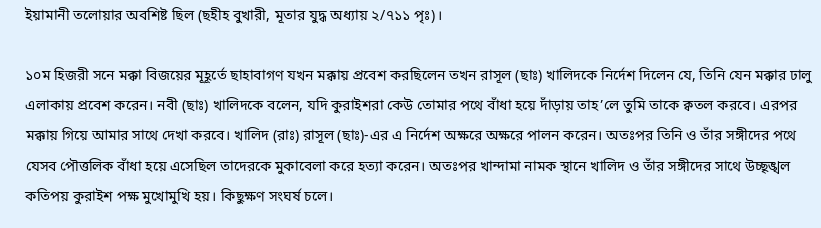ইয়ামানী তলোয়ার অবশিষ্ট ছিল (ছহীহ বুখারী, মূতার যুদ্ধ অধ্যায় ২/৭১১ পৃঃ)।

১০ম হিজরী সনে মক্কা বিজয়ের মূহূর্তে ছাহাবাগণ যখন মক্কায় প্রবেশ করছিলেন তখন রাসূল (ছাঃ) খালিদকে নির্দেশ দিলেন যে, তিনি যেন মক্কার ঢালু এলাকায় প্রবেশ করেন। নবী (ছাঃ) খালিদকে বলেন, যদি কুরাইশরা কেউ তোমার পথে বাঁধা হয়ে দাঁড়ায় তাহ’লে তুমি তাকে ক্বতল করবে। এরপর মক্কায় গিয়ে আমার সাথে দেখা করবে। খালিদ (রাঃ) রাসূল (ছাঃ)-এর এ নির্দেশ অক্ষরে অক্ষরে পালন করেন। অতঃপর তিনি ও তাঁর সঙ্গীদের পথে যেসব পৌত্তলিক বাঁধা হয়ে এসেছিল তাদেরকে মুকাবেলা করে হত্যা করেন। অতঃপর খান্দামা নামক স্থানে খালিদ ও তাঁর সঙ্গীদের সাথে উচ্ছৃঙ্খল কতিপয় কুরাইশ পক্ষ মুখোমুখি হয়। কিছুক্ষণ সংঘর্ষ চলে।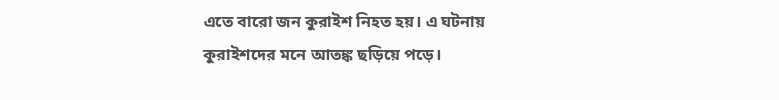এতে বারো জন কুরাইশ নিহত হয়। এ ঘটনায় কুরাইশদের মনে আতঙ্ক ছড়িয়ে পড়ে।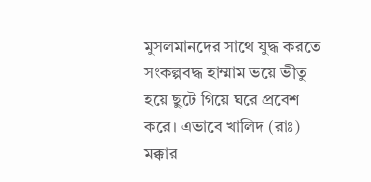মুসলমানদের সাথে যুদ্ধ করতে সংকল্পবদ্ধ হাম্মাম ভয়ে ভীতু হয়ে ছুটে গিয়ে ঘরে প্রবেশ করে। এভাবে খালিদ (রাঃ) মক্কার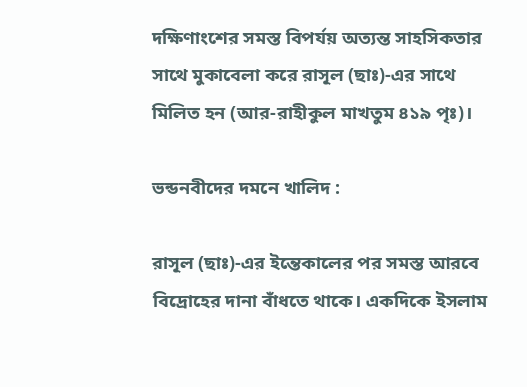দক্ষিণাংশের সমস্ত বিপর্যয় অত্যন্ত সাহসিকতার সাথে মুকাবেলা করে রাসূল (ছাঃ)-এর সাথে মিলিত হন (আর-রাহীকুল মাখতুম ৪১৯ পৃঃ)।

ভন্ডনবীদের দমনে খালিদ :

রাসূল (ছাঃ)-এর ইন্তেকালের পর সমস্ত আরবে বিদ্রোহের দানা বাঁধতে থাকে। একদিকে ইসলাম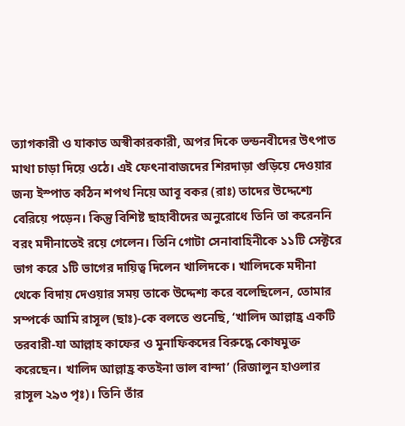ত্যাগকারী ও যাকাত অস্বীকারকারী, অপর দিকে ভন্ডনবীদের উৎপাত মাথা চাড়া দিয়ে ওঠে। এই ফেৎনাবাজদের শিরদাড়া গুড়িয়ে দেওয়ার জন্য ইস্পাত কঠিন শপথ নিয়ে আবূ বকর (রাঃ) তাদের উদ্দেশ্যে বেরিয়ে পড়েন। কিন্তু বিশিষ্ট ছাহাবীদের অনুরোধে তিনি তা করেননি বরং মদীনাতেই রয়ে গেলেন। তিনি গোটা সেনাবাহিনীকে ১১টি সেক্টরে ভাগ করে ১টি ভাগের দায়িত্ব দিলেন খালিদকে। খালিদকে মদীনা থেকে বিদায় দেওয়ার সময় তাকে উদ্দেশ্য করে বলেছিলেন, তোমার সম্পর্কে আমি রাসূল (ছাঃ)-কে বলতে শুনেছি, ‘খালিদ আল্লাহ্র একটি তরবারী-যা আল্লাহ কাফের ও মুনাফিকদের বিরুদ্ধে কোষমুক্ত করেছেন। খালিদ আল্লাহ্র কতইনা ভাল বান্দা’ (রিজালুন হাওলার রাসূল ২৯৩ পৃঃ)। তিনি তাঁর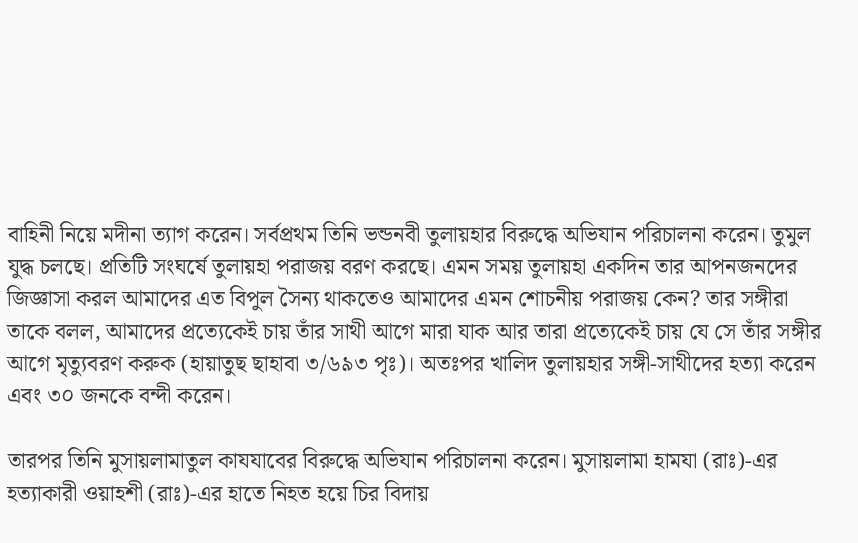বাহিনী নিয়ে মদীনা ত্যাগ করেন। সর্বপ্রথম তিনি ভন্ডনবী তুলায়হার বিরুদ্ধে অভিযান পরিচালনা করেন। তুমুল যুদ্ধ চলছে। প্রতিটি সংঘর্ষে তুলায়হা পরাজয় বরণ করছে। এমন সময় তুলায়হা একদিন তার আপনজনদের জিজ্ঞাসা করল আমাদের এত বিপুল সৈন্য থাকতেও আমাদের এমন শোচনীয় পরাজয় কেন? তার সঙ্গীরা তাকে বলল, আমাদের প্রত্যেকেই চায় তাঁর সাথী আগে মারা যাক আর তারা প্রত্যেকেই চায় যে সে তাঁর সঙ্গীর আগে মৃত্যুবরণ করুক (হায়াতুছ ছাহাবা ৩/৬৯৩ পৃঃ)। অতঃপর খালিদ তুলায়হার সঙ্গী-সাথীদের হত্যা করেন এবং ৩০ জনকে বন্দী করেন।

তারপর তিনি মুসায়লামাতুল কাযযাবের বিরুদ্ধে অভিযান পরিচালনা করেন। মুসায়লামা হামযা (রাঃ)-এর হত্যাকারী ওয়াহশী (রাঃ)-এর হাতে নিহত হয়ে চির বিদায়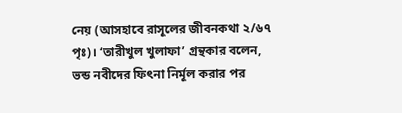নেয় (আসহাবে রাসূলের জীবনকথা ২/৬৭ পৃঃ)। ‘তারীখুল খুলাফা’ গ্রন্থকার বলেন, ভন্ড নবীদের ফিৎনা নির্মূল করার পর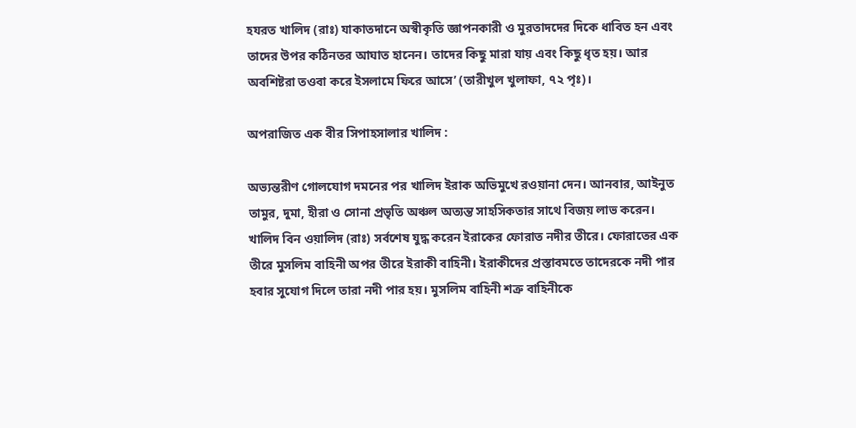হযরত খালিদ (রাঃ) যাকাতদানে অস্বীকৃতি জ্ঞাপনকারী ও মুরতাদদের দিকে ধাবিত হন এবং তাদের উপর কঠিনতর আঘাত হানেন। তাদের কিছু মারা যায় এবং কিছু ধৃত হয়। আর অবশিষ্টরা তওবা করে ইসলামে ফিরে আসে’ (তারীখুল খুলাফা, ৭২ পৃঃ)।

অপরাজিত এক বীর সিপাহসালার খালিদ :

অভ্যন্তরীণ গোলযোগ দমনের পর খালিদ ইরাক অভিমুখে রওয়ানা দেন। আনবার, আইনুত তামুর, দুমা, হীরা ও সোনা প্রভৃতি অঞ্চল অত্যন্ত সাহসিকতার সাথে বিজয় লাভ করেন। খালিদ বিন ওয়ালিদ (রাঃ) সর্বশেষ যুদ্ধ করেন ইরাকের ফোরাত নদীর তীরে। ফোরাতের এক তীরে মুসলিম বাহিনী অপর তীরে ইরাকী বাহিনী। ইরাকীদের প্রস্তাবমতে তাদেরকে নদী পার হবার সুযোগ দিলে তারা নদী পার হয়। মুসলিম বাহিনী শত্রু বাহিনীকে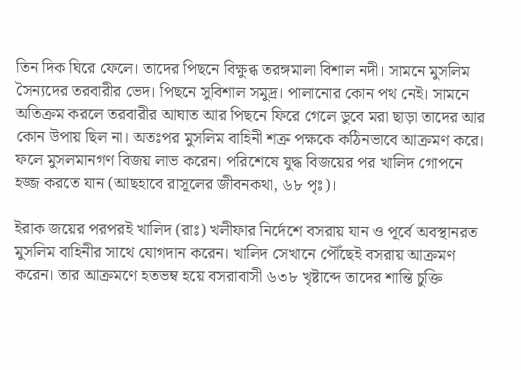তিন দিক ঘিরে ফেলে। তাদের পিছনে বিক্ষুব্ধ তরঙ্গমালা বিশাল নদী। সামনে মুসলিম সৈন্যদের তরবারীর ভেদ। পিছনে সুবিশাল সমুদ্র। পালানোর কোন পথ নেই। সামনে অতিক্রম করলে তরবারীর আঘাত আর পিছনে ফিরে গেলে ডুবে মরা ছাড়া তাদের আর কোন উপায় ছিল না। অতঃপর মুসলিম বাহিনী শত্রু পক্ষকে কঠিনভাবে আক্রমণ করে। ফলে মুসলমানগণ বিজয় লাভ করেন। পরিশেষে যুদ্ধ বিজয়ের পর খালিদ গোপনে হজ্জ করতে যান (আছহাবে রাসূলের জীবনকথা, ৬৮ পৃঃ)।

ইরাক জয়ের পরপরই খালিদ (রাঃ) খলীফার নির্দেশে বসরায় যান ও পূর্বে অবস্থানরত মুসলিম বাহিনীর সাথে যোগদান করেন। খালিদ সেখানে পৌঁছেই বসরায় আক্রমণ করেন। তার আক্রমণে হতভম্ব হয়ে বসরাবাসী ৬৩৮ খৃষ্টাব্দে তাদের শান্তি চুক্তি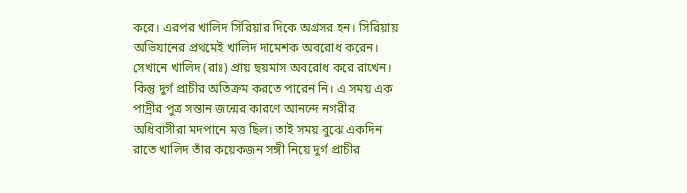করে। এরপর খালিদ সিরিয়ার দিকে অগ্রসর হন। সিরিয়ায় অভিযানের প্রথমেই খালিদ দামেশক অবরোধ করেন। সেখানে খালিদ (রাঃ) প্রায় ছয়মাস অবরোধ করে রাখেন। কিন্তু দুর্গ প্রাচীর অতিক্রম করতে পারেন নি। এ সময় এক পাদ্রীর পুত্র সন্তান জন্মের কারণে আনন্দে নগরীর অধিবাসীরা মদপানে মত্ত ছিল। তাই সময় বুঝে একদিন রাতে খালিদ তাঁর কয়েকজন সঙ্গী নিয়ে দুর্গ প্রাচীর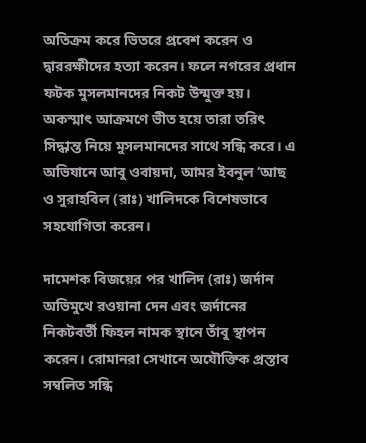অতিক্রম করে ভিতরে প্রবেশ করেন ও দ্বাররক্ষীদের হত্যা করেন। ফলে নগরের প্রধান ফটক মুসলমানদের নিকট উন্মুক্ত হয়। অকস্মাৎ আক্রমণে ভীত হয়ে তারা তরিৎ সিদ্ধান্ত নিয়ে মুসলমানদের সাথে সন্ধি করে। এ অভিযানে আবু ওবায়দা, আমর ইবনুল ‘আছ ও সুরাহবিল (রাঃ) খালিদকে বিশেষভাবে সহযোগিতা করেন।

দামেশক বিজয়ের পর খালিদ (রাঃ) জর্দান অভিমুখে রওয়ানা দেন এবং জর্দানের নিকটবর্তী ফিহল নামক স্থানে তাঁবু স্থাপন করেন। রোমানরা সেখানে অযৌক্তিক প্রস্তাব সম্বলিত সন্ধি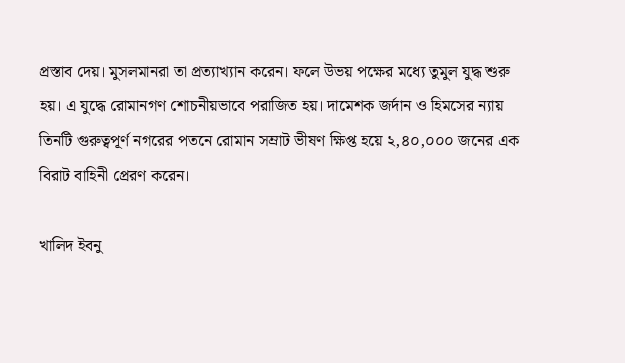প্রস্তাব দেয়। মুসলমানরা তা প্রত্যাখ্যান করেন। ফলে উভয় পক্ষের মধ্যে তুমুল যুদ্ধ শুরু হয়। এ যুদ্ধে রোমানগণ শোচনীয়ভাবে পরাজিত হয়। দামেশক জর্দান ও হিমসের ন্যায় তিনটি গুরুত্বপূর্ণ নগরের পতনে রোমান সম্রাট ভীষণ ক্ষিপ্ত হয়ে ২,৪০,০০০ জনের এক বিরাট বাহিনী প্রেরণ করেন।

খালিদ ইবনু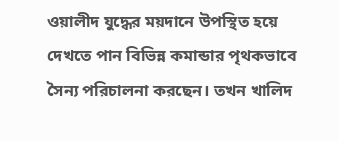ওয়ালীদ যুদ্ধের ময়দানে উপস্থিত হয়ে দেখতে পান বিভিন্ন কমান্ডার পৃথকভাবে সৈন্য পরিচালনা করছেন। তখন খালিদ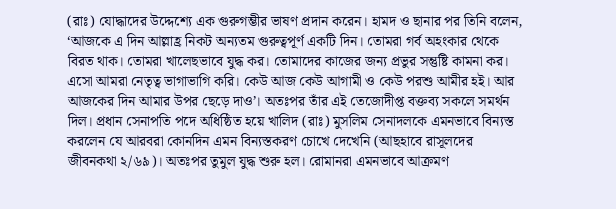(রাঃ) যোদ্ধাদের উদ্দেশ্যে এক গুরুগম্ভীর ভাষণ প্রদান করেন। হামদ ও ছানার পর তিনি বলেন, ‘আজকে এ দিন আল্লাহ্র নিকট অন্যতম গুরুত্বপূর্ণ একটি দিন। তোমরা গর্ব অহংকার থেকে বিরত থাক। তোমরা খালেছভাবে যুদ্ধ কর। তোমাদের কাজের জন্য প্রভুর সন্তুষ্টি কামনা কর। এসো আমরা নেতৃত্ব ভাগাভাগি করি। কেউ আজ কেউ আগামী ও কেউ পরশু আমীর হই। আর আজকের দিন আমার উপর ছেড়ে দাও’। অতঃপর তাঁর এই তেজোদীপ্ত বক্তব্য সকলে সমর্থন দিল। প্রধান সেনাপতি পদে অধিষ্ঠিত হয়ে খালিদ (রাঃ) মুসলিম সেনাদলকে এমনভাবে বিন্যস্ত করলেন যে আরবরা কোনদিন এমন বিন্যস্তকরণ চোখে দেখেনি (আছহাবে রাসূলদের জীবনকথা ২/৬৯)। অতঃপর তুমুল যুদ্ধ শুরু হল। রোমানরা এমনভাবে আক্রমণ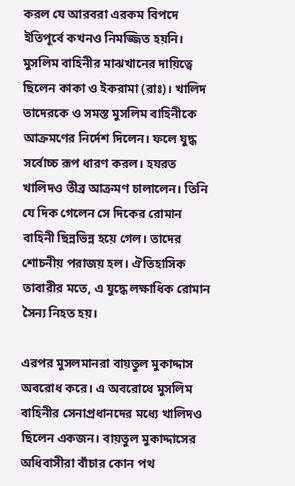করল যে আরবরা এরকম বিপদে ইতিপূর্বে কখনও নিমজ্জিত হয়নি। মুসলিম বাহিনীর মাঝখানের দায়িত্বে ছিলেন কাকা ও ইকরামা (রাঃ)। খালিদ তাদেরকে ও সমস্ত মুসলিম বাহিনীকে আক্রমণের নির্দেশ দিলেন। ফলে যুদ্ধ সর্বোচ্চ রূপ ধারণ করল। হযরত খালিদও তীব্র আক্রমণ চালালেন। তিনি যে দিক গেলেন সে দিকের রোমান বাহিনী ছিন্নভিন্ন হয়ে গেল। তাদের শোচনীয় পরাজয় হল। ঐতিহাসিক তাবারীর মতে, এ যুদ্ধে লক্ষাধিক রোমান সৈন্য নিহত হয়।

এরপর মুসলমানরা বায়তুল মুকাদ্দাস অবরোধ করে। এ অবরোধে মুসলিম বাহিনীর সেনাপ্রধানদের মধ্যে খালিদও ছিলেন একজন। বায়তুল মুকাদ্দাসের অধিবাসীরা বাঁচার কোন পথ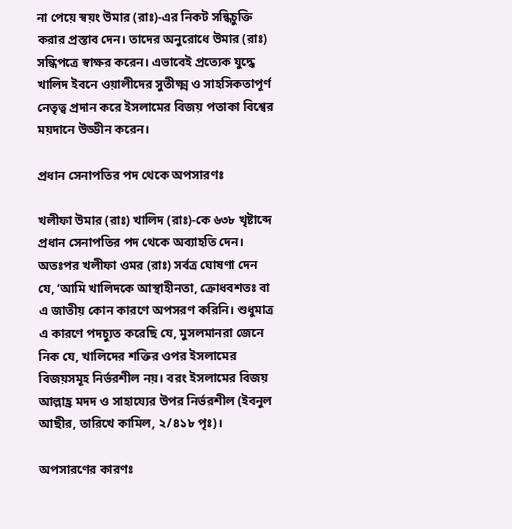না পেয়ে স্বয়ং উমার (রাঃ)-এর নিকট সন্ধিচুক্তি করার প্রস্তাব দেন। তাদের অনুরোধে উমার (রাঃ) সন্ধিপত্রে স্বাক্ষর করেন। এভাবেই প্রত্যেক যুদ্ধে খালিদ ইবনে ওয়ালীদের সুতীক্ষ্ম ও সাহসিকতাপূর্ণ নেতৃত্ব প্রদান করে ইসলামের বিজয় পতাকা বিশ্বের ময়দানে উড্ডীন করেন।

প্রধান সেনাপতির পদ থেকে অপসারণঃ

খলীফা উমার (রাঃ) খালিদ (রাঃ)-কে ৬৩৮ খৃষ্টাব্দে প্রধান সেনাপতির পদ থেকে অব্যাহতি দেন। অতঃপর খলীফা ওমর (রাঃ) সর্বত্র ঘোষণা দেন যে, ‘আমি খালিদকে আস্থাহীনতা, ক্রোধবশতঃ বা এ জাতীয় কোন কারণে অপসরণ করিনি। শুধুমাত্র এ কারণে পদচ্যুত করেছি যে, মুসলমানরা জেনে নিক যে, খালিদের শক্তির ওপর ইসলামের বিজয়সমূহ নির্ভরশীল নয়। বরং ইসলামের বিজয় আল্লাহ্র মদদ ও সাহায্যের উপর নির্ভরশীল (ইবনুল আছীর, তারিখে কামিল, ২/৪১৮ পৃঃ)।

অপসারণের কারণঃ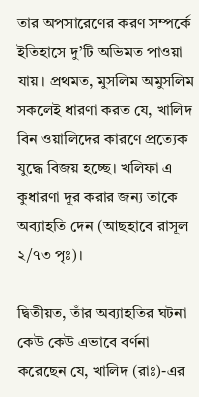তার অপসারেণের করণ সম্পর্কে ইতিহাসে দু’টি অভিমত পাওয়া যায়। প্রথমত, মুসলিম অমুসলিম সকলেই ধারণা করত যে, খালিদ বিন ওয়ালিদের কারণে প্রত্যেক যুদ্ধে বিজয় হচ্ছে। খলিফা এ কুধারণা দূর করার জন্য তাকে অব্যাহতি দেন (আছহাবে রাসূল ২/৭৩ পৃঃ)।

দ্বিতীয়ত, তাঁর অব্যাহতির ঘটনা কেউ কেউ এভাবে বর্ণনা করেছেন যে, খালিদ (রাঃ)-এর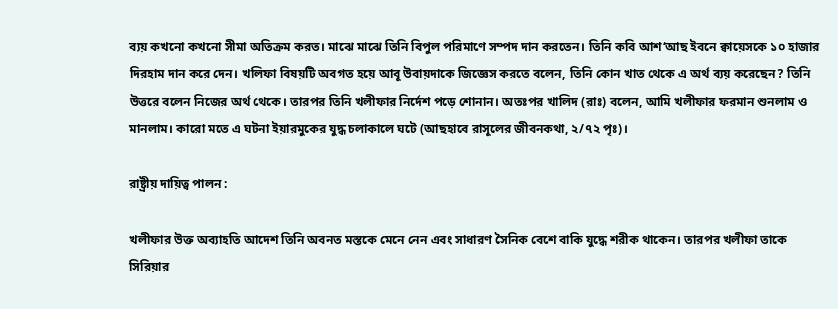ব্যয় কখনো কখনো সীমা অতিক্রম করত। মাঝে মাঝে তিনি বিপুল পরিমাণে সম্পদ দান করতেন। তিনি কবি আশ‘আছ ইবনে ক্বায়েসকে ১০ হাজার দিরহাম দান করে দেন। খলিফা বিষয়টি অবগত হয়ে আবূ উবায়দাকে জিজ্ঞেস করতে বলেন, তিনি কোন খাত থেকে এ অর্থ ব্যয় করেছেন? তিনি উত্তরে বলেন নিজের অর্থ থেকে। তারপর তিনি খলীফার নির্দেশ পড়ে শোনান। অতঃপর খালিদ (রাঃ) বলেন, আমি খলীফার ফরমান শুনলাম ও মানলাম। কারো মতে এ ঘটনা ইয়ারমুকের যুদ্ধ চলাকালে ঘটে (আছহাবে রাসূলের জীবনকথা, ২/৭২ পৃঃ)।

রাষ্ট্রীয় দায়িত্ব পালন :

খলীফার উক্ত অব্যাহতি আদেশ তিনি অবনত মস্তকে মেনে নেন এবং সাধারণ সৈনিক বেশে বাকি যুদ্ধে শরীক থাকেন। তারপর খলীফা তাকে সিরিয়ার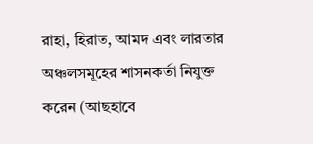রাহা, হিরাত, আমদ এবং লারতার অঞ্চলসমূহের শাসনকর্তা নিযুক্ত করেন (আছহাবে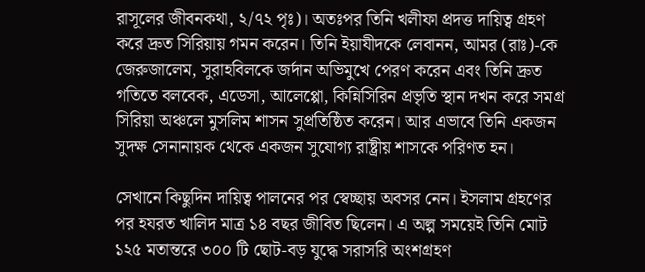রাসূলের জীবনকথা, ২/৭২ পৃঃ)। অতঃপর তিনি খলীফা প্রদত্ত দায়িত্ব গ্রহণ করে দ্রুত সিরিয়ায় গমন করেন। তিনি ইয়াযীদকে লেবানন, আমর (রাঃ)-কে জেরুজালেম, সুরাহবিলকে জর্দান অভিমুখে পেরণ করেন এবং তিনি দ্রুত গতিতে বলবেক, এডেসা, আলেপ্পো, কিন্নিসিরিন প্রভৃতি স্থান দখন করে সমগ্র সিরিয়া অঞ্চলে মুসলিম শাসন সুপ্রতিষ্ঠিত করেন। আর এভাবে তিনি একজন সুদক্ষ সেনানায়ক থেকে একজন সুযোগ্য রাষ্ট্রীয় শাসকে পরিণত হন।

সেখানে কিছুদিন দায়িত্ব পালনের পর স্বেচ্ছায় অবসর নেন। ইসলাম গ্রহণের পর হযরত খালিদ মাত্র ১৪ বছর জীবিত ছিলেন। এ অল্প সময়েই তিনি মোট ১২৫ মতান্তরে ৩০০ টি ছোট-বড় যুদ্ধে সরাসরি অংশগ্রহণ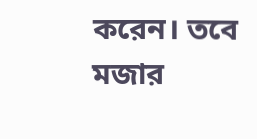করেন। তবে মজার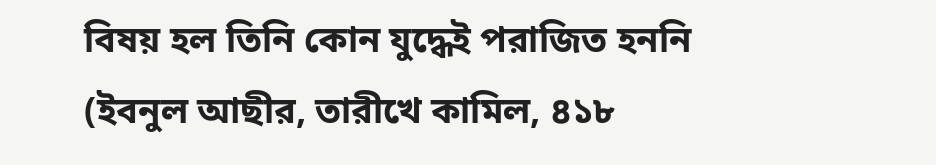বিষয় হল তিনি কোন যুদ্ধেই পরাজিত হননি (ইবনুল আছীর, তারীখে কামিল, ৪১৮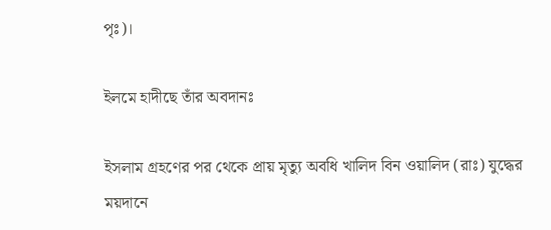পৃঃ)।

ইলমে হাদীছে তাঁর অবদানঃ

ইসলাম গ্রহণের পর থেকে প্রায় মৃত্যু অবধি খালিদ বিন ওয়ালিদ (রাঃ) যুদ্ধের ময়দানে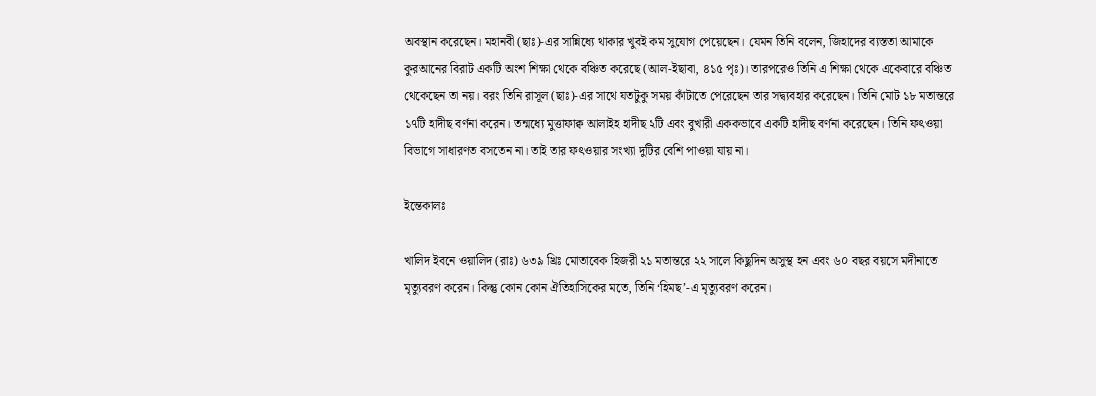অবস্থান করেছেন। মহানবী (ছাঃ)-এর সান্নিধ্যে থাকার খুবই কম সুযোগ পেয়েছেন। যেমন তিনি বলেন, জিহাদের ব্যস্ততা আমাকে কুরআনের বিরাট একটি অংশ শিক্ষা থেকে বঞ্চিত করেছে (আল-ইছাবা, ৪১৫ পৃঃ)। তারপরেও তিনি এ শিক্ষা থেকে একেবারে বঞ্চিত থেকেছেন তা নয়। বরং তিনি রাসূল (ছাঃ)-এর সাথে যতটুকু সময় কাঁটাতে পেরেছেন তার সদ্ব্যবহার করেছেন। তিনি মোট ১৮ মতান্তরে ১৭টি হাদীছ বর্ণনা করেন। তন্মধ্যে মুত্তাফাক্ব আলাইহ হাদীছ ২টি এবং বুখারী এককভাবে একটি হাদীছ বর্ণনা করেছেন। তিনি ফৎওয়া বিভাগে সাধারণত বসতেন না। তাই তার ফৎওয়ার সংখ্যা দুটির বেশি পাওয়া যায় না।

ইন্তেকালঃ

খালিদ ইবনে ওয়ালিদ (রাঃ) ৬৩৯ খ্রিঃ মোতাবেক হিজরী ২১ মতান্তরে ২২ সালে কিছুদিন অসুস্থ হন এবং ৬০ বছর বয়সে মদীনাতে মৃত্যুবরণ করেন। কিন্তু কোন কোন ঐতিহাসিকের মতে, তিনি ‘হিমছ’-এ মৃত্যুবরণ করেন।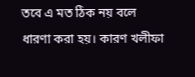তবে এ মত ঠিক নয় বলে ধারণা করা হয়। কারণ খলীফা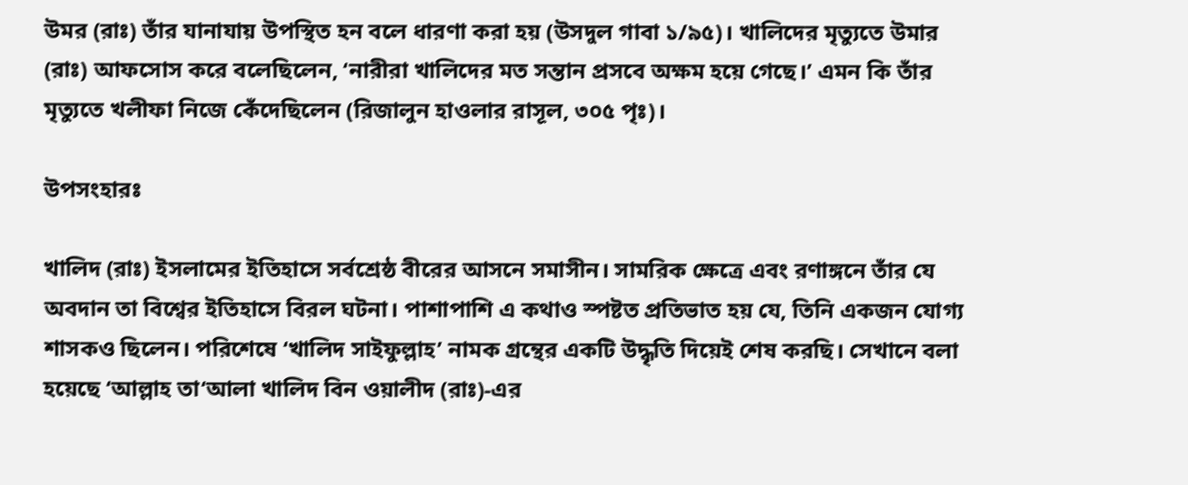উমর (রাঃ) তাঁর যানাযায় উপস্থিত হন বলে ধারণা করা হয় (উসদুল গাবা ১/৯৫)। খালিদের মৃত্যুতে উমার (রাঃ) আফসোস করে বলেছিলেন, ‘নারীরা খালিদের মত সন্তান প্রসবে অক্ষম হয়ে গেছে।’ এমন কি তাঁর মৃত্যুতে খলীফা নিজে কেঁদেছিলেন (রিজালুন হাওলার রাসূল, ৩০৫ পৃঃ)।

উপসংহারঃ

খালিদ (রাঃ) ইসলামের ইতিহাসে সর্বশ্রেষ্ঠ বীরের আসনে সমাসীন। সামরিক ক্ষেত্রে এবং রণাঙ্গনে তাঁর যে অবদান তা বিশ্বের ইতিহাসে বিরল ঘটনা। পাশাপাশি এ কথাও স্পষ্টত প্রতিভাত হয় যে, তিনি একজন যোগ্য শাসকও ছিলেন। পরিশেষে ‘খালিদ সাইফুল্লাহ’ নামক গ্রন্থের একটি উদ্ধৃতি দিয়েই শেষ করছি। সেখানে বলা হয়েছে ‘আল্লাহ তা‘আলা খালিদ বিন ওয়ালীদ (রাঃ)-এর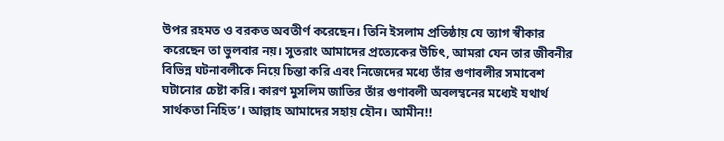উপর রহমত ও বরকত অবতীর্ণ করেছেন। তিনি ইসলাম প্রতিষ্ঠায় যে ত্যাগ স্বীকার করেছেন তা ভুলবার নয়। সুতরাং আমাদের প্রত্যেকের উচিৎ, আমরা যেন তার জীবনীর বিভিন্ন ঘটনাবলীকে নিয়ে চিন্তা করি এবং নিজেদের মধ্যে তাঁর গুণাবলীর সমাবেশ ঘটানোর চেষ্টা করি। কারণ মুসলিম জাতির তাঁর গুণাবলী অবলম্বনের মধ্যেই যথার্থ সার্থকতা নিহিত’। আল্লাহ আমাদের সহায় হৌন। আমীন!!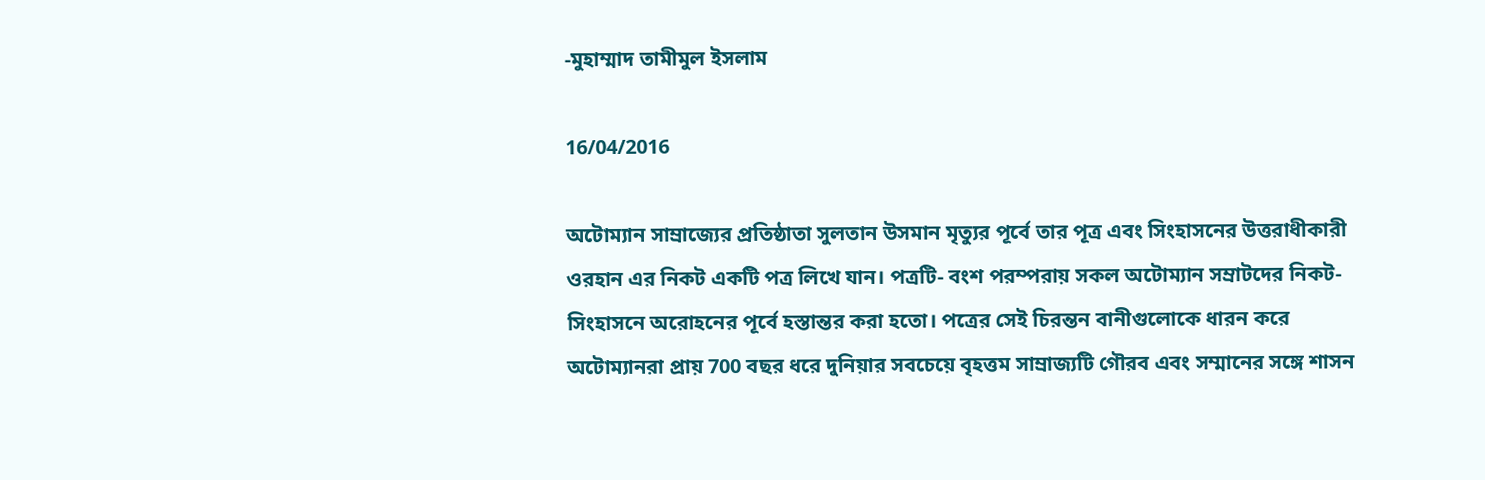-মুহাম্মাদ তামীমুল ইসলাম

16/04/2016

অটোম্যান সাম্রাজ্যের প্রতিষ্ঠাতা সুলতান উসমান মৃত্যুর পূর্বে তার পূত্র এবং সিংহাসনের উত্তরাধীকারী ওরহান এর নিকট একটি পত্র লিখে যান। পত্রটি- বংশ পরম্পরায় সকল অটোম্যান সম্রাটদের নিকট- সিংহাসনে অরোহনের পূর্বে হস্তান্তর করা হতো। পত্রের সেই চিরন্তন বানীগুলোকে ধারন করে অটোম্যানরা প্রায় 700 বছর ধরে দুনিয়ার সবচেয়ে বৃহত্তম সাম্রাজ্যটি গৌরব এবং সম্মানের সঙ্গে শাসন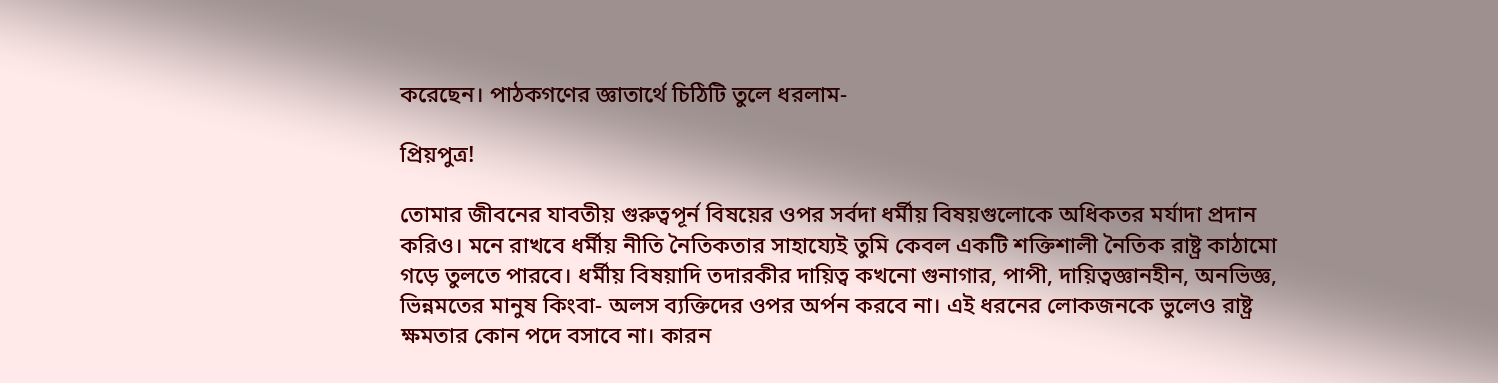করেছেন। পাঠকগণের জ্ঞাতার্থে চিঠিটি তুলে ধরলাম-

প্রিয়পুত্র!

তোমার জীবনের যাবতীয় গুরুত্বপূর্ন বিষয়ের ওপর সর্বদা ধর্মীয় বিষয়গুলোকে অধিকতর মর্যাদা প্রদান করিও। মনে রাখবে ধর্মীয় নীতি নৈতিকতার সাহায্যেই তুমি কেবল একটি শক্তিশালী নৈতিক রাষ্ট্র কাঠামো গড়ে তুলতে পারবে। ধর্মীয় বিষয়াদি তদারকীর দায়িত্ব কখনো গুনাগার, পাপী, দায়িত্বজ্ঞানহীন, অনভিজ্ঞ, ভিন্নমতের মানুষ কিংবা- অলস ব্যক্তিদের ওপর অর্পন করবে না। এই ধরনের লোকজনকে ভুলেও রাষ্ট্র ক্ষমতার কোন পদে বসাবে না। কারন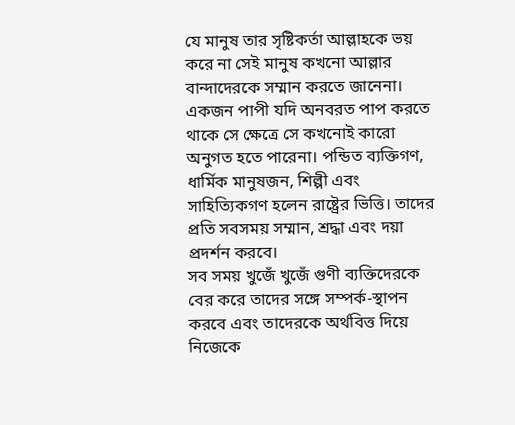যে মানুষ তার সৃষ্টিকর্তা আল্লাহকে ভয় করে না সেই মানুষ কখনো আল্লার বান্দাদেরকে সম্মান করতে জানেনা। একজন পাপী যদি অনবরত পাপ করতে থাকে সে ক্ষেত্রে সে কখনোই কারো অনুগত হতে পারেনা। পন্ডিত ব্যক্তিগণ, ধার্মিক মানুষজন, শিল্পী এবং সাহিত্যিকগণ হলেন রাষ্ট্রের ভিত্তি। তাদের প্রতি সবসময় সম্মান, শ্রদ্ধা এবং দয়া প্রদর্শন করবে।
সব সময় খুজেঁ খুজেঁ গুণী ব্যক্তিদেরকে বের করে তাদের সঙ্গে সম্পর্ক-স্থাপন করবে এবং তাদেরকে অর্থবিত্ত দিয়ে নিজেকে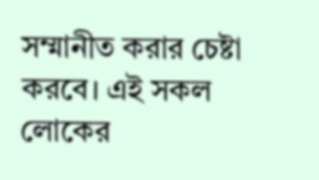সম্মানীত করার চেষ্টা করবে। এই সকল লোকের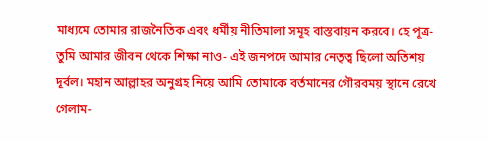মাধ্যমে তোমার রাজনৈতিক এবং ধর্মীয় নীতিমালা সমূহ বাস্তবায়ন করবে। হে পূত্র- তুমি আমার জীবন থেকে শিক্ষা নাও- এই জনপদে আমার নেতৃত্ব ছিলো অতিশয় দূর্বল। মহান আল্লাহর অনুগ্রহ নিয়ে আমি তোমাকে বর্তমানের গৌরবময় স্থানে রেখে গেলাম-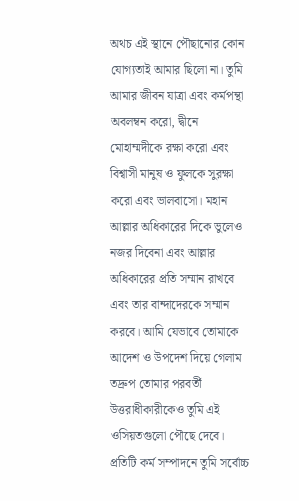অথচ এই স্থানে পৌছানোর কোন যোগ্যতাই আমার ছিলো না। তুমি আমার জীবন যাত্রা এবং কর্মপন্থা অবলম্বন করো, দ্বীনে মোহাম্মদীকে রক্ষা করো এবং বিশ্বাসী মানুষ ও ফুলকে সুরক্ষা করো এবং ভালবাসো। মহান আল্লার অধিকারের দিকে ভুলেও নজর দিবেনা এবং আল্লার অধিকারের প্রতি সম্মান রাখবে এবং তার বান্দাদেরকে সম্মান করবে। আমি যেভাবে তোমাকে আদেশ ও উপদেশ দিয়ে গেলাম তদ্রুপ তোমার পরবর্তী উত্তরাধীকারীকেও তুমি এই ওসিয়তগুলো পৌছে দেবে। প্রতিটি কর্ম সম্পাদনে তুমি সর্বোচ্চ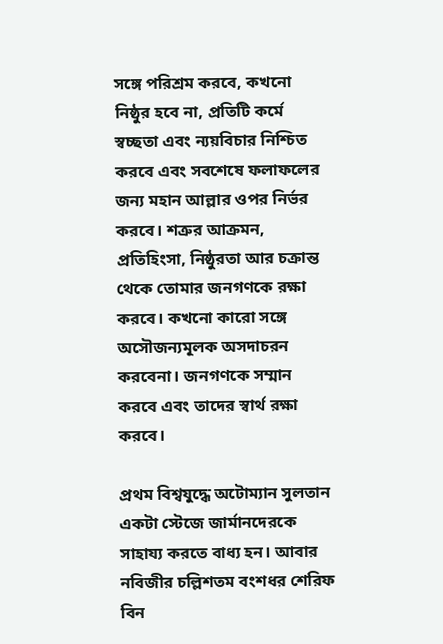সঙ্গে পরিশ্রম করবে, কখনো নিষ্ঠুর হবে না, প্রতিটি কর্মে স্বচ্ছতা এবং ন্যয়বিচার নিশ্চিত করবে এবং সবশেষে ফলাফলের জন্য মহান আল্লার ওপর নির্ভর করবে। শত্রুর আক্রমন, প্রতিহিংসা, নিষ্ঠুরতা আর চক্রান্ত থেকে তোমার জনগণকে রক্ষা করবে। কখনো কারো সঙ্গে অসৌজন্যমূলক অসদাচ‍রন করবেনা। জনগণকে সম্মান করবে এবং তাদের স্বার্থ রক্ষা করবে।

প্রথম বিশ্বযুদ্ধে অটোম্যান সুলতান একটা স্টেজে জার্মানদেরকে সাহায্য করতে বাধ্য হন। আবার নবিজীর চল্লিশতম বংশধর শেরিফ বিন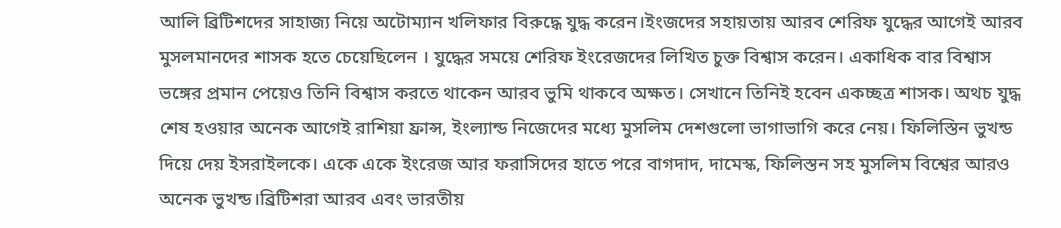আলি ব্রিটিশদের সাহাজ্য নিয়ে অটোম্যান খলিফার বিরুদ্ধে যুদ্ধ করেন।ইংজদের সহায়তায় আরব শেরিফ যুদ্ধের আগেই আরব মুসলমানদের শাসক হতে চেয়েছিলেন । যুদ্ধের সময়ে শেরিফ ইংরেজদের লিখিত চুক্ত বিশ্বাস করেন। একাধিক বার বিশ্বাস ভঙ্গের প্রমান পেয়েও তিনি বিশ্বাস করতে থাকেন আরব ভুমি থাকবে অক্ষত। সেখানে তিনিই হবেন একচ্ছত্র শাসক। অথচ যুদ্ধ শেষ হওয়ার অনেক আগেই রাশিয়া ফ্রান্স, ইংল্যান্ড নিজেদের মধ্যে মুসলিম দেশগুলো ভাগাভাগি করে নেয়। ফিলিস্তিন ভুখন্ড দিয়ে দেয় ইসরাইলকে। একে একে ইংরেজ আর ফরাসিদের হাতে পরে বাগদাদ, দামেস্ক, ফিলিস্তন সহ মুসলিম বিশ্বের আরও অনেক ভুখন্ড।ব্রিটিশরা আরব এবং ভারতীয়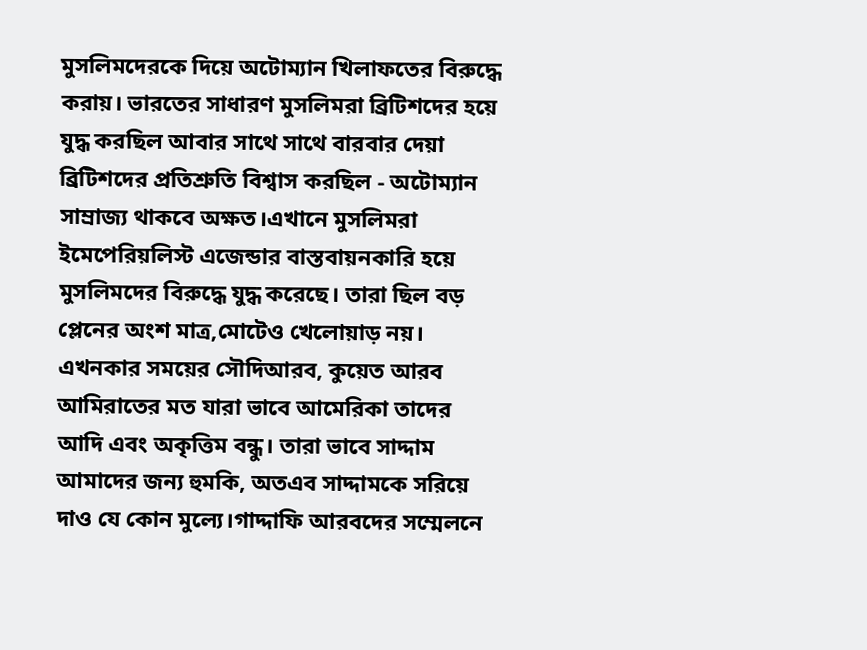মুসলিমদেরকে দিয়ে অটোম্যান খিলাফতের বিরুদ্ধে করায়। ভারতের সাধারণ মুসলিমরা ব্রিটিশদের হয়ে যুদ্ধ করছিল আবার সাথে সাথে বারবার দেয়া ব্রিটিশদের প্রতিশ্রুতি বিশ্বাস করছিল - অটোম্যান সাম্রাজ্য থাকবে অক্ষত।এখানে মুসলিমরা ইমেপেরিয়লিস্ট এজেন্ডার বাস্তবায়নকারি হয়ে মুসলিমদের বিরুদ্ধে যুদ্ধ করেছে। তারা ছিল বড় প্লেনের অংশ মাত্র,মোটেও খেলোয়াড় নয়। এখনকার সময়ের সৌদিআরব, কুয়েত আরব আমিরাতের মত যারা ভাবে আমেরিকা তাদের আদি এবং অকৃত্তিম বন্ধু। তারা ভাবে সাদ্দাম আমাদের জন্য হুমকি, অতএব সাদ্দামকে সরিয়ে দাও যে কোন মুল্যে।গাদ্দাফি আরবদের সম্মেলনে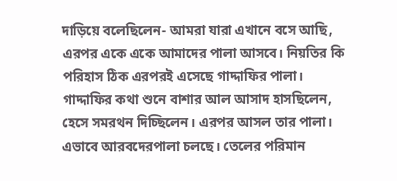দাড়িয়ে বলেছিলেন- আমরা যারা এখানে বসে আছি, এরপর একে একে আমাদের পালা আসবে। নিয়তির কি পরিহাস ঠিক এরপরই এসেছে গাদ্দাফির পালা। গাদ্দাফির কথা শুনে বাশার আল আসাদ হাসছিলেন, হেসে সমরথন দিচ্ছিলেন। এরপর আসল তার পালা। এভাবে আরবদেরপালা চলছে। তেলের পরিমান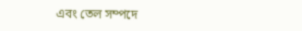এবং তেল সম্পদে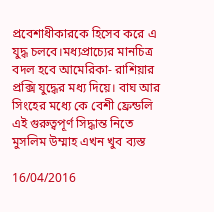প্রবেশাধীকারকে হিসেব করে এ যুদ্ধ চলবে।মধ্যপ্রাচ্যের মানচিত্র বদল হবে আমেরিকা- রাশিয়ার প্রক্সি যুদ্ধের মধ্য দিয়ে। বাঘ আর সিংহের মধ্যে কে বেশী ফ্রেন্ডলি এই গুরুত্বপূর্ণ সিদ্ধান্ত নিতে মুসলিম উম্মাহ এখন খুব ব্যস্ত

16/04/2016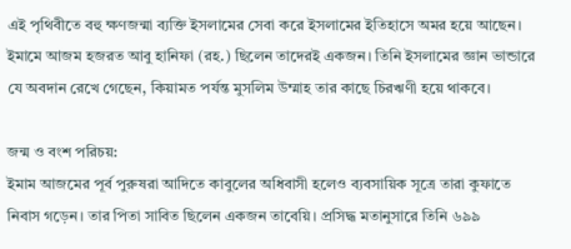এই পৃথিবীতে বহু ক্ষণজন্মা ব্যক্তি ইসলামের সেবা করে ইসলামের ইতিহাসে অমর হয়ে আছেন। ইমামে আজম হজরত আবু হানিফা (রহ.) ছিলেন তাদেরই একজন। তিনি ইসলামের জ্ঞান ভান্ডারে যে অবদান রেখে গেছেন, কিয়ামত পর্যন্ত মুসলিম উম্মাহ তার কাছে চিরঋণী হয়ে থাকবে।

জন্ম ও বংশ পরিচয়:
ইমাম আজমের পূর্ব পুরুষরা আদিতে কাবুলের অধিবাসী হলেও ব্যবসায়িক সূত্রে তারা কুফাতে নিবাস গড়েন। তার পিতা সাবিত ছিলেন একজন তাবেয়ি। প্রসিদ্ধ মতানুসারে তিনি ৬৯৯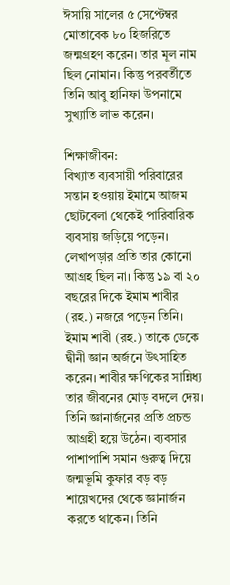ঈসায়ি সালের ৫ সেপ্টেম্বর মোতাবেক ৮০ হিজরিতে জন্মগ্রহণ করেন। তার মূল নাম ছিল নোমান। কিন্তু পরবর্তীতে তিনি আবু হানিফা উপনামে সুখ্যাতি লাভ করেন।

শিক্ষাজীবন:
বিখ্যাত ব্যবসায়ী পরিবারের সন্তান হওয়ায় ইমামে আজম ছোটবেলা থেকেই পারিবারিক ব্যবসায় জড়িয়ে পড়েন। লেখাপড়ার প্রতি তার কোনো আগ্রহ ছিল না। কিন্তু ১৯ বা ২০ বছরের দিকে ইমাম শাবীর (রহ.) নজরে পড়েন তিনি। ইমাম শাবী (রহ.) তাকে ডেকে দ্বীনী জ্ঞান অর্জনে উৎসাহিত করেন। শাবীর ক্ষণিকের সান্নিধ্য তার জীবনের মোড় বদলে দেয়। তিনি জ্ঞানার্জনের প্রতি প্রচন্ড আগ্রহী হয়ে উঠেন। ব্যবসার পাশাপাশি সমান গুরুত্ব দিয়ে জন্মভূমি কুফার বড় বড় শায়েখদের থেকে জ্ঞানার্জন করতে থাকেন। তিনি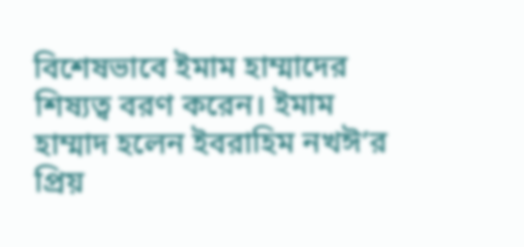বিশেষভাবে ইমাম হাম্মাদের শিষ্যত্ব বরণ করেন। ইমাম হাম্মাদ হলেন ইবরাহিম নখঈ’র প্রিয়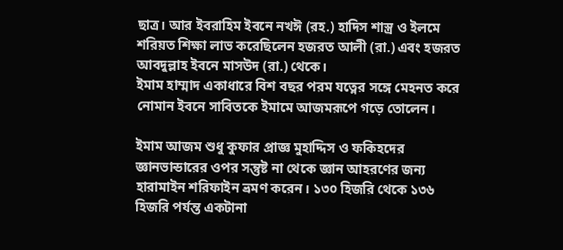ছাত্র। আর ইবরাহিম ইবনে নখঈ (রহ.) হাদিস শাস্ত্র ও ইলমে শরিয়ত শিক্ষা লাভ করেছিলেন হজরত আলী (রা.) এবং হজরত আবদুল্লাহ ইবনে মাসউদ (রা.) থেকে।
ইমাম হাম্মাদ একাধারে বিশ বছর পরম যত্নের সঙ্গে মেহনত করে নোমান ইবনে সাবিতকে ইমামে আজমরূপে গড়ে তোলেন।

ইমাম আজম শুধু কুফার প্রাজ্ঞ মুহাদ্দিস ও ফকিহদের জ্ঞানভান্ডারের ওপর সন্তুষ্ট না থেকে জ্ঞান আহরণের জন্য হারামাইন শরিফাইন ভ্রমণ করেন। ১৩০ হিজরি থেকে ১৩৬ হিজরি পর্যন্ত একটানা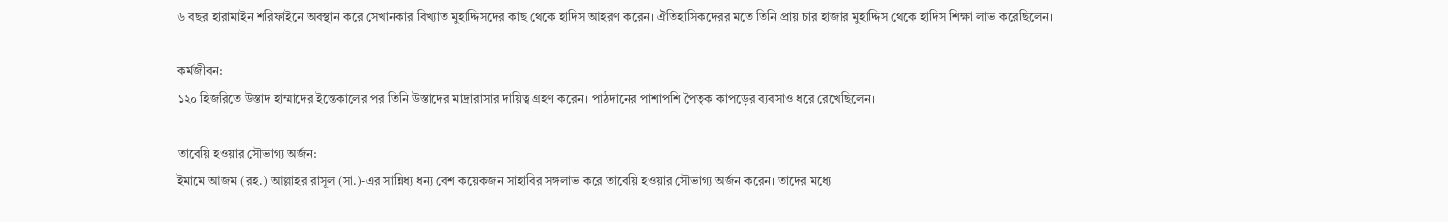৬ বছর হারামাইন শরিফাইনে অবস্থান করে সেখানকার বিখ্যাত মুহাদ্দিসদের কাছ থেকে হাদিস আহরণ করেন। ঐতিহাসিকদেরর মতে তিনি প্রায় চার হাজার মুহাদ্দিস থেকে হাদিস শিক্ষা লাভ করেছিলেন।

কর্মজীবন:
১২০ হিজরিতে উস্তাদ হাম্মাদের ইন্তেকালের পর তিনি উস্তাদের মাদ্রারাসার দায়িত্ব গ্রহণ করেন। পাঠদানের পাশাপশি পৈতৃক কাপড়ের ব্যবসাও ধরে রেখেছিলেন।

তাবেয়ি হওয়ার সৌভাগ্য অর্জন:
ইমামে আজম (রহ.) আল্লাহর রাসূল (সা.)-এর সান্নিধ্য ধন্য বেশ কয়েকজন সাহাবির সঙ্গলাভ করে তাবেয়ি হওয়ার সৌভাগ্য অর্জন করেন। তাদের মধ্যে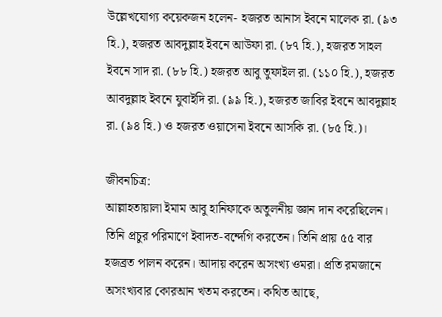উল্লেখযোগ্য কয়েকজন হলেন- হজরত আনাস ইবনে মালেক রা. (৯৩ হি.), হজরত আবদুল্লাহ ইবনে আউফা রা. (৮৭ হি.), হজরত সাহল ইবনে সাদ রা. (৮৮ হি.) হজরত আবু তুফাইল রা. (১১০ হি.), হজরত আবদুল্লাহ ইবনে যুবাইদি রা. (৯৯ হি.), হজরত জাবির ইবনে আবদুল্লাহ রা. (৯৪ হি.) ও হজরত ওয়াসেনা ইবনে আসকি রা. (৮৫ হি.)।

জীবনচিত্র:
আল্লাহতায়ালা ইমাম আবু হানিফাকে অতুলনীয় জ্ঞান দান করেছিলেন। তিনি প্রচুর পরিমাণে ইবাদত-বন্দেগি করতেন। তিনি প্রায় ৫৫ বার হজব্রত পালন করেন। আদায় করেন অসংখ্য ওমরা। প্রতি রমজানে অসংখ্যবার কোরআন খতম করতেন। কথিত আছে,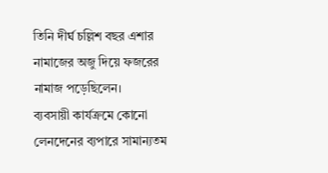তিনি দীর্ঘ চল্লিশ বছর এশার নামাজের অজু দিয়ে ফজরের নামাজ পড়েছিলেন।
ব্যবসায়ী কার্যক্রমে কোনো লেনদেনের ব্যপারে সামান্যতম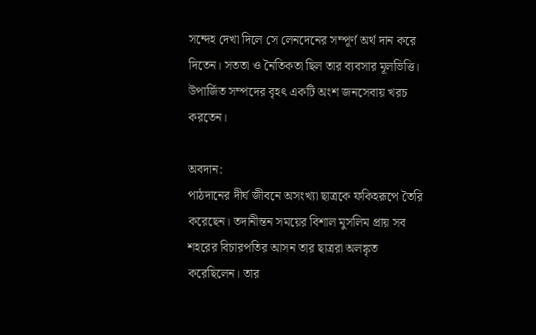সন্দেহ দেখা দিলে সে লেনদেনের সম্পূর্ণ অর্থ দান করে দিতেন। সততা ও নৈতিকতা ছিল তার ব্যবসার মূলভিত্তি। উপার্জিত সম্পদের বৃহৎ একটি অংশ জনসেবায় খরচ করতেন।

অবদান:
পাঠদানের দীর্ঘ জীবনে অসংখ্যা ছাত্রকে ফকিহরূপে তৈরি করেছেন। তদানীন্তন সময়ের বিশাল মুসলিম প্রায় সব শহরের বিচারপতির আসন তার ছাত্ররা অলঙ্কৃত করেছিলেন। তার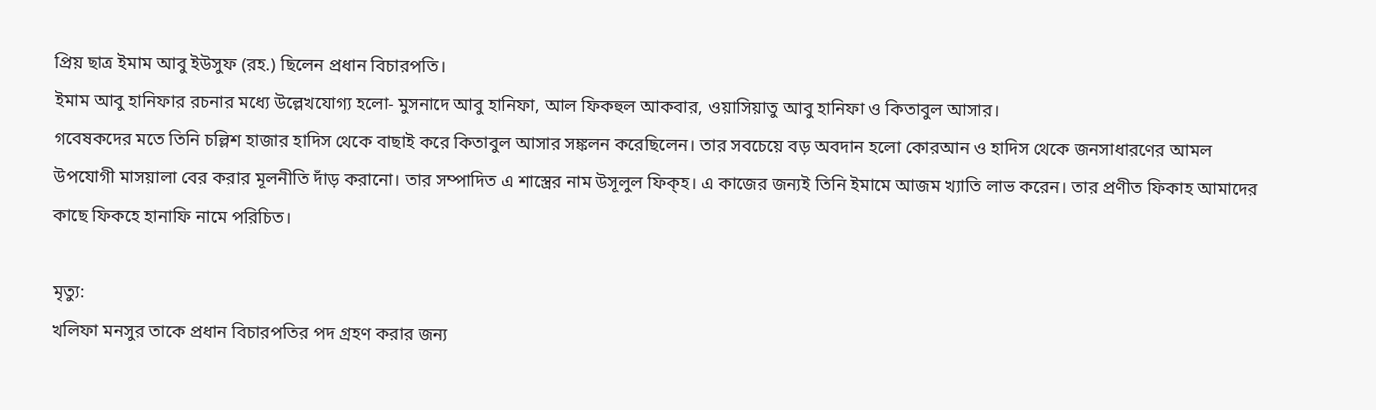প্রিয় ছাত্র ইমাম আবু ইউসুফ (রহ.) ছিলেন প্রধান বিচারপতি।
ইমাম আবু হানিফার রচনার মধ্যে উল্লেখযোগ্য হলো- মুসনাদে আবু হানিফা, আল ফিকহুল আকবার, ওয়াসিয়াতু আবু হানিফা ও কিতাবুল আসার।
গবেষকদের মতে তিনি চল্লিশ হাজার হাদিস থেকে বাছাই করে কিতাবুল আসার সঙ্কলন করেছিলেন। তার সবচেয়ে বড় অবদান হলো কোরআন ও হাদিস থেকে জনসাধারণের আমল উপযোগী মাসয়ালা বের করার মূলনীতি দাঁড় করানো। তার সম্পাদিত এ শাস্ত্রের নাম উসূলুল ফিক্হ। এ কাজের জন্যই তিনি ইমামে আজম খ্যাতি লাভ করেন। তার প্রণীত ফিকাহ আমাদের কাছে ফিকহে হানাফি নামে পরিচিত।

মৃত্যু:
খলিফা মনসুর তাকে প্রধান বিচারপতির পদ গ্রহণ করার জন্য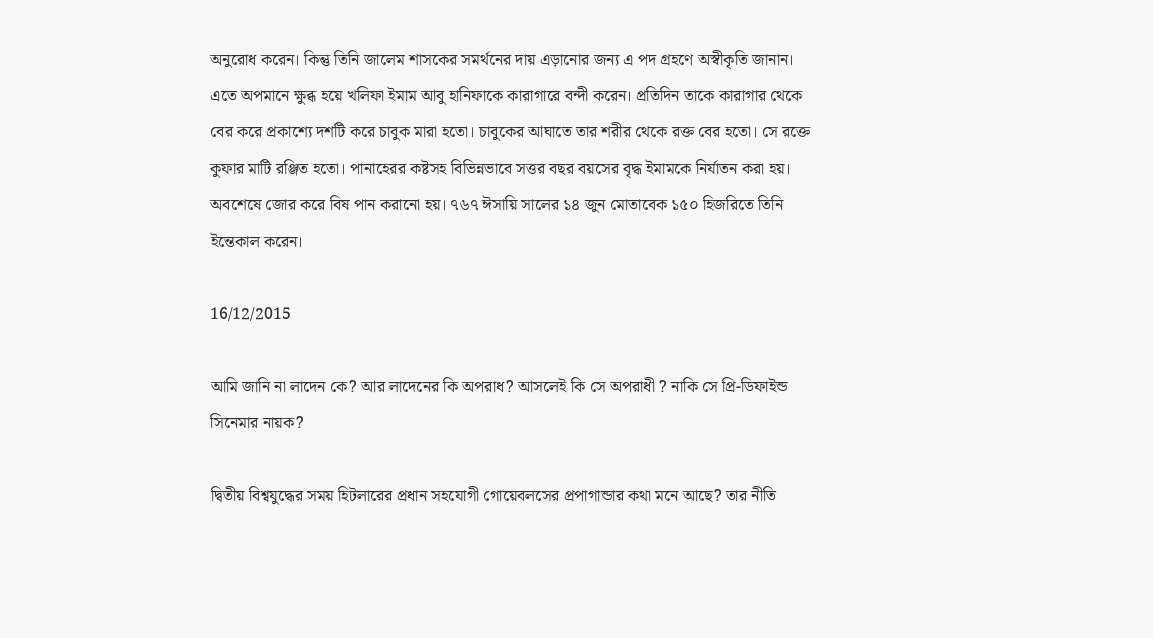অনুরোধ করেন। কিন্তু তিনি জালেম শাসকের সমর্থনের দায় এড়ানোর জন্য এ পদ গ্রহণে অস্বীকৃতি জানান। এতে অপমানে ক্ষুব্ধ হয়ে খলিফা ইমাম আবু হানিফাকে কারাগারে বন্দী করেন। প্রতিদিন তাকে কারাগার থেকে বের করে প্রকাশ্যে দশটি করে চাবুক মারা হতো। চাবুকের আঘাতে তার শরীর থেকে রক্ত বের হতো। সে রক্তে কুফার মাটি রঞ্জিত হতো। পানাহেরর কষ্টসহ বিভিন্নভাবে সত্তর বছর বয়সের বৃদ্ধ ইমামকে নির্যাতন করা হয়। অবশেষে জোর করে বিষ পান করানো হয়। ৭৬৭ ঈসায়ি সালের ১৪ জুন মোতাবেক ১৫০ হিজরিতে তিনি ইন্তেকাল করেন।

16/12/2015

আমি জানি না লাদেন কে? আর লাদেনের কি অপরাধ? আসলেই কি সে অপরাধী ? নাকি সে প্রি-ডিফাইন্ড সিনেমার নায়ক?

দ্বিতীয় বিশ্বযুদ্ধের সময় হিটলারের প্রধান সহযোগী গোয়েবলসের প্রপাগান্ডার কথা মনে আছে? তার নীতি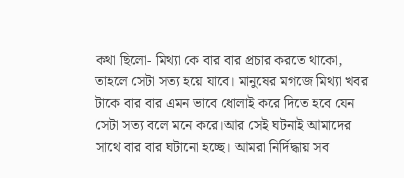কথা ছিলো- মিথ্যা কে বার বার প্রচার করতে থাকো, তাহলে সেটা সত্য হয়ে যাবে। মানুষের মগজে মিথ্যা খবর টাকে বার বার এমন ভাবে ধোলাই করে দিতে হবে যেন সেটা সত্য বলে মনে করে।আর সেই ঘটনাই আমাদের সাথে বার বার ঘটানো হচ্ছে। আমরা নির্দিদ্ধায় সব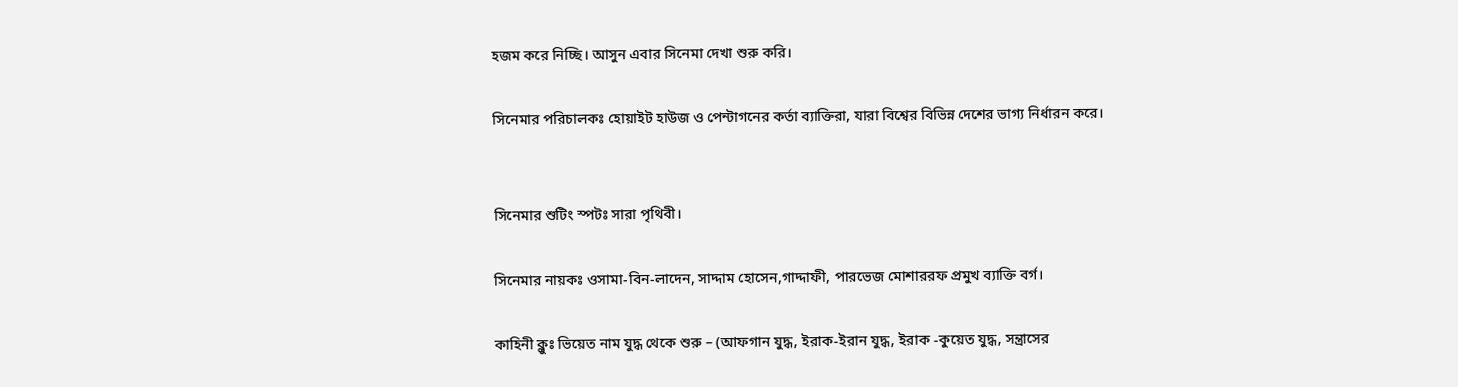হজম করে নিচ্ছি। আসুন এবার সিনেমা দেখা শুরু করি।

সিনেমার পরিচালকঃ হোয়াইট হাউজ ও পেন্টাগনের কর্তা ব্যাক্তিরা, যারা বিশ্বের বিভিন্ন দেশের ভাগ্য নির্ধারন করে।


সিনেমার শুটিং স্পটঃ সারা পৃথিবী।

সিনেমার নায়কঃ ওসামা-বিন-লাদেন, সাদ্দাম হোসেন,গাদ্দাফী, পারভেজ মোশাররফ প্রমুখ ব্যাক্তি বর্গ।

কাহিনী ক্লুঃ ভিয়েত নাম যুদ্ধ থেকে শুরু – (আফগান যুদ্ধ, ইরাক-ইরান যুদ্ধ, ইরাক -কুয়েত যুদ্ধ, সন্ত্রাসের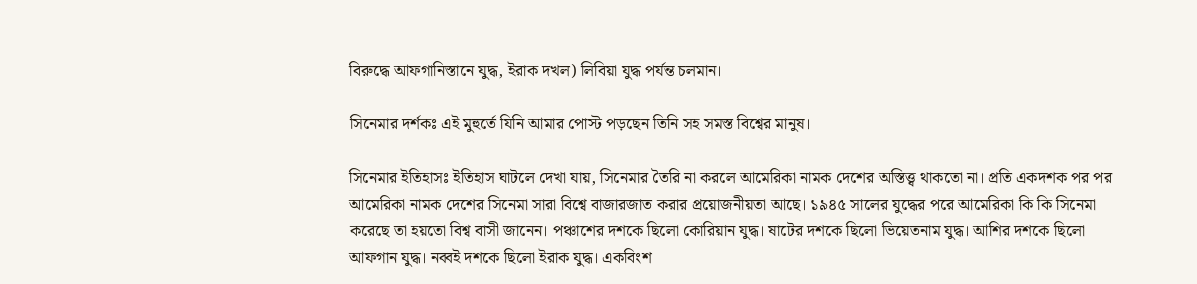বিরুদ্ধে আফগানিস্তানে যুদ্ধ, ইরাক দখল) লিবিয়া যুদ্ধ পর্যন্ত চলমান।

সিনেমার দর্শকঃ এই মুহুর্তে যিনি আমার পোস্ট পড়ছেন তিনি সহ সমস্ত বিশ্বের মানুষ।

সিনেমার ইতিহাসঃ ইতিহাস ঘাটলে দেখা যায়, সিনেমার তৈরি না করলে আমেরিকা নামক দেশের অস্তিত্ত্ব থাকতো না। প্রতি একদশক পর পর আমেরিকা নামক দেশের সিনেমা সারা বিশ্বে বাজারজাত করার প্রয়োজনীয়তা আছে। ১৯৪৫ সালের যুদ্ধের পরে আমেরিকা কি কি সিনেমা করেছে তা হয়তো বিশ্ব বাসী জানেন। পঞ্চাশের দশকে ছিলো কোরিয়ান যুদ্ধ। ষাটের দশকে ছিলো ভিয়েতনাম যুদ্ধ। আশির দশকে ছিলো আফগান যুদ্ধ। নব্বই দশকে ছিলো ইরাক যুদ্ধ। একবিংশ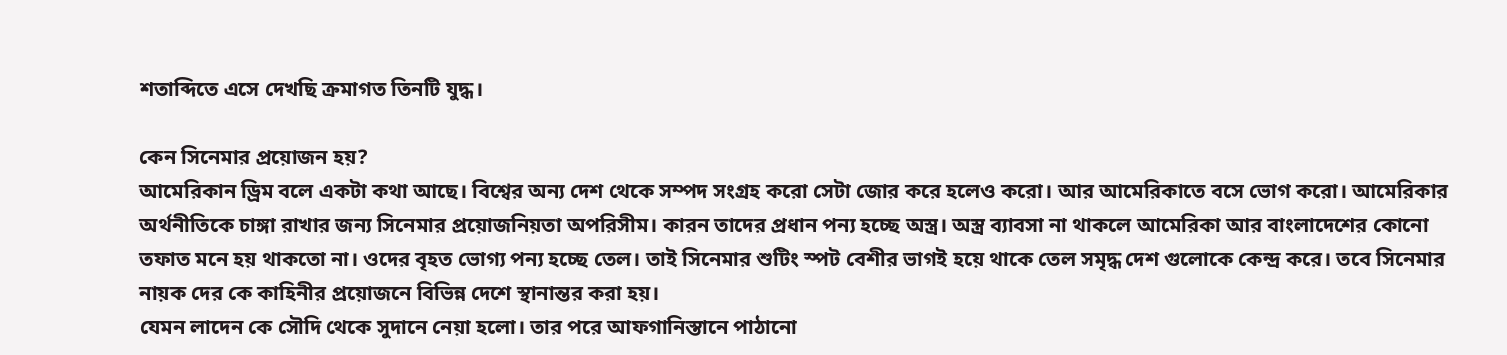শতাব্দিতে এসে দেখছি ক্রমাগত তিনটি যুদ্ধ।

কেন সিনেমার প্রয়োজন হয়?
আমেরিকান ড্রিম বলে একটা কথা আছে। বিশ্বের অন্য দেশ থেকে সম্পদ সংগ্রহ করো সেটা জোর করে হলেও করো। আর আমেরিকাতে বসে ভোগ করো। আমেরিকার অর্থনীতিকে চাঙ্গা রাখার জন্য সিনেমার প্রয়োজনিয়তা অপরিসীম। কারন তাদের প্রধান পন্য হচ্ছে অস্ত্র। অস্ত্র ব্যাবসা না থাকলে আমেরিকা আর বাংলাদেশের কোনো তফাত মনে হয় থাকতো না। ওদের বৃহত ভোগ্য পন্য হচ্ছে তেল। তাই সিনেমার শুটিং স্পট বেশীর ভাগই হয়ে থাকে তেল সমৃদ্ধ দেশ গুলোকে কেন্দ্র করে। তবে সিনেমার নায়ক দের কে কাহিনীর প্রয়োজনে বিভিন্ন দেশে স্থানান্তর করা হয়।
যেমন লাদেন কে সৌদি থেকে সুদানে নেয়া হলো। তার পরে আফগানিস্তানে পাঠানো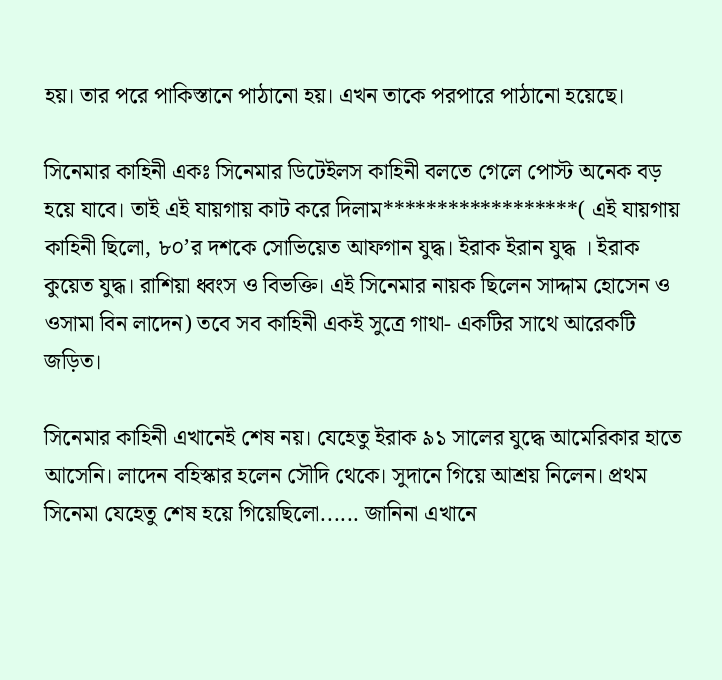হয়। তার পরে পাকিস্তানে পাঠানো হয়। এখন তাকে পরপারে পাঠানো হয়েছে।

সিনেমার কাহিনী একঃ সিনেমার ডিটেইলস কাহিনী বলতে গেলে পোস্ট অনেক বড় হয়ে যাবে। তাই এই যায়গায় কাট করে দিলাম******************( এই যায়গায় কাহিনী ছিলো, ৮০’র দশকে সোভিয়েত আফগান যুদ্ধ। ইরাক ইরান যুদ্ধ । ইরাক কুয়েত যুদ্ধ। রাশিয়া ধ্বংস ও বিভক্তি। এই সিনেমার নায়ক ছিলেন সাদ্দাম হোসেন ও ওসামা বিন লাদেন) তবে সব কাহিনী একই সুত্রে গাথা- একটির সাথে আরেকটি জড়িত।

সিনেমার কাহিনী এখানেই শেষ নয়। যেহেতু ইরাক ৯১ সালের যুদ্ধে আমেরিকার হাতে আসেনি। লাদেন বহিস্কার হলেন সৌদি থেকে। সুদানে গিয়ে আশ্রয় নিলেন। প্রথম সিনেমা যেহেতু শেষ হয়ে গিয়েছিলো...... জানিনা এখানে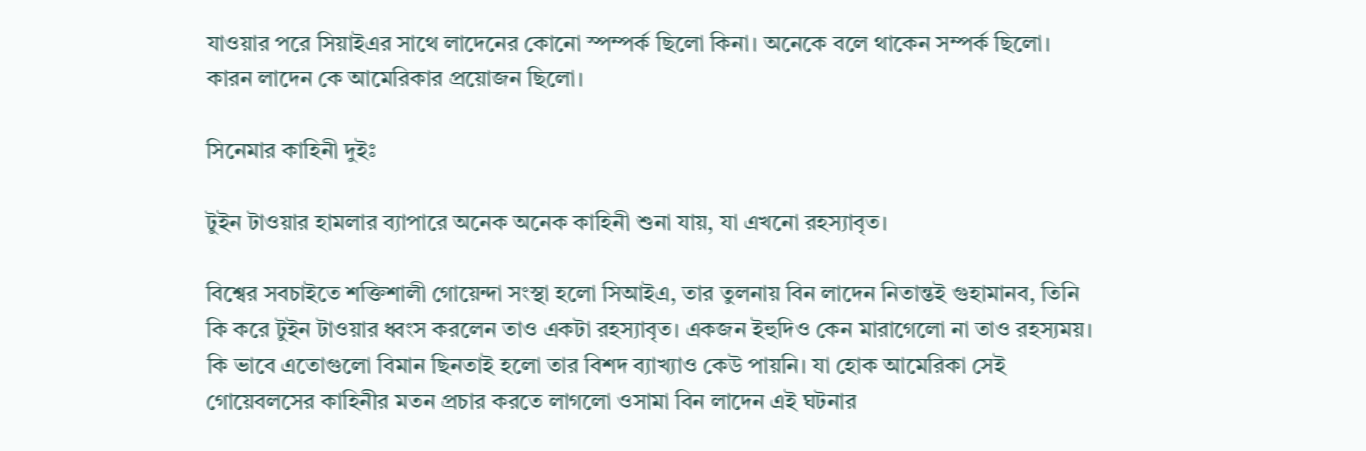যাওয়ার পরে সিয়াইএর সাথে লাদেনের কোনো স্পম্পর্ক ছিলো কিনা। অনেকে বলে থাকেন সম্পর্ক ছিলো। কারন লাদেন কে আমেরিকার প্রয়োজন ছিলো।

সিনেমার কাহিনী দুইঃ

টুইন টাওয়ার হামলার ব্যাপারে অনেক অনেক কাহিনী শুনা যায়, যা এখনো রহস্যাবৃত।

বিশ্বের সবচাইতে শক্তিশালী গোয়েন্দা সংস্থা হলো সিআইএ, তার তুলনায় বিন লাদেন নিতান্তই গুহামানব, তিনি কি করে টুইন টাওয়ার ধ্বংস করলেন তাও একটা রহস্যাবৃত। একজন ইহুদিও কেন মারাগেলো না তাও রহস্যময়। কি ভাবে এতোগুলো বিমান ছিনতাই হলো তার বিশদ ব্যাখ্যাও কেউ পায়নি। যা হোক আমেরিকা সেই গোয়েবলসের কাহিনীর মতন প্রচার করতে লাগলো ওসামা বিন লাদেন এই ঘটনার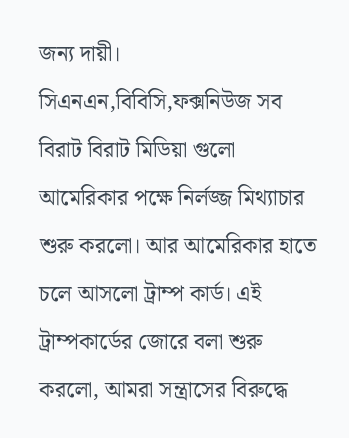জন্য দায়ী। সিএনএন,বিবিসি,ফক্সনিউজ সব বিরাট বিরাট মিডিয়া গুলো আমেরিকার পক্ষে নির্লজ্জ মিথ্যাচার শুরু করলো। আর আমেরিকার হাতে চলে আসলো ট্রাম্প কার্ড। এই ট্রাম্পকার্ডের জোরে বলা শুরু করলো, আমরা সন্ত্রাসের বিরুদ্ধে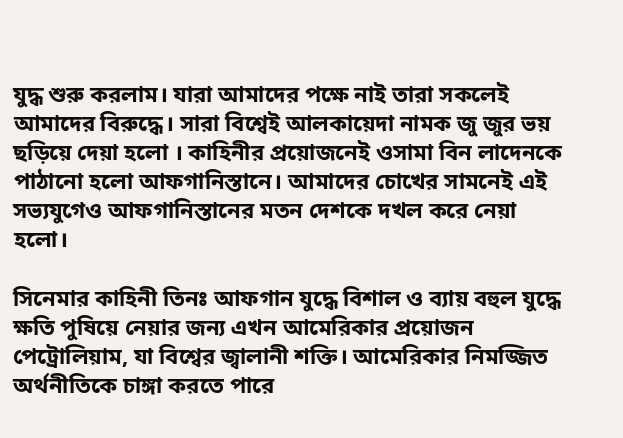যুদ্ধ শুরু করলাম। যারা আমাদের পক্ষে নাই তারা সকলেই আমাদের বিরুদ্ধে। সারা বিশ্বেই আলকায়েদা নামক জু জুর ভয় ছড়িয়ে দেয়া হলো । কাহিনীর প্রয়োজনেই ওসামা বিন লাদেনকে পাঠানো হলো আফগানিস্তানে। আমাদের চোখের সামনেই এই সভ্যযুগেও আফগানিস্তানের মতন দেশকে দখল করে নেয়া হলো।

সিনেমার কাহিনী তিনঃ আফগান যুদ্ধে বিশাল ও ব্যায় বহুল যুদ্ধে ক্ষতি পুষিয়ে নেয়ার জন্য এখন আমেরিকার প্রয়োজন পেট্রোলিয়াম, যা বিশ্বের জ্বালানী শক্তি। আমেরিকার নিমজ্জিত অর্থনীতিকে চাঙ্গা করতে পারে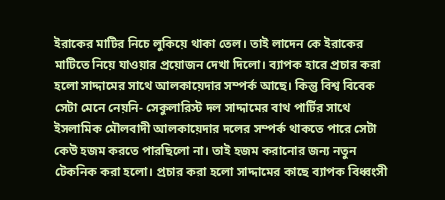ইরাকের মাটির নিচে লুকিয়ে থাকা তেল। তাই লাদেন কে ইরাকের মাটিতে নিয়ে যাওয়ার প্রয়োজন দেখা দিলো। ব্যাপক হারে প্রচার করা হলো সাদ্দামের সাথে আলকায়েদার সম্পর্ক আছে। কিন্তু বিশ্ব বিবেক সেটা মেনে নেয়নি- সেকুলারিস্ট দল সাদ্দামের বাথ পার্টির সাথে ইসলামিক মৌলবাদী আলকায়েদার দলের সম্পর্ক থাকতে পারে সেটা কেউ হজম করতে পারছিলো না। তাই হজম করানোর জন্য নতুন টেকনিক করা হলো। প্রচার করা হলো সাদ্দামের কাছে ব্যাপক বিধ্বংসী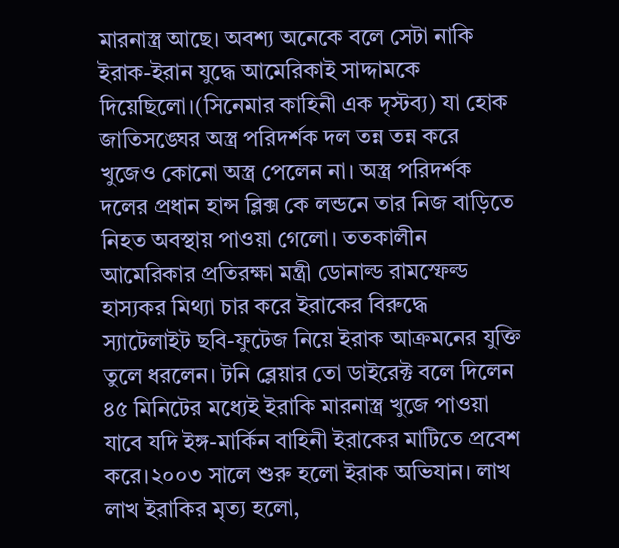মারনাস্ত্র আছে। অবশ্য অনেকে বলে সেটা নাকি ইরাক-ইরান যুদ্ধে আমেরিকাই সাদ্দামকে দিয়েছিলো।(সিনেমার কাহিনী এক দৃস্টব্য) যা হোক জাতিসঙ্ঘের অস্ত্র পরিদর্শক দল তন্ন তন্ন করে খুজেও কোনো অস্ত্র পেলেন না। অস্ত্র পরিদর্শক দলের প্রধান হান্স ব্লিক্স কে লন্ডনে তার নিজ বাড়িতে নিহত অবস্থায় পাওয়া গেলো। ততকালীন আমেরিকার প্রতিরক্ষা মন্ত্রী ডোনাল্ড রামস্ফেল্ড হাস্যকর মিথ্যা চার করে ইরাকের বিরুদ্ধে স্যাটেলাইট ছবি-ফুটেজ নিয়ে ইরাক আক্রমনের যুক্তি তুলে ধরলেন। টনি ব্লেয়ার তো ডাইরেক্ট বলে দিলেন ৪৫ মিনিটের মধ্যেই ইরাকি মারনাস্ত্র খুজে পাওয়া যাবে যদি ইঙ্গ-মার্কিন বাহিনী ইরাকের মাটিতে প্রবেশ করে।২০০৩ সালে শুরু হলো ইরাক অভিযান। লাখ লাখ ইরাকির মৃত্য হলো,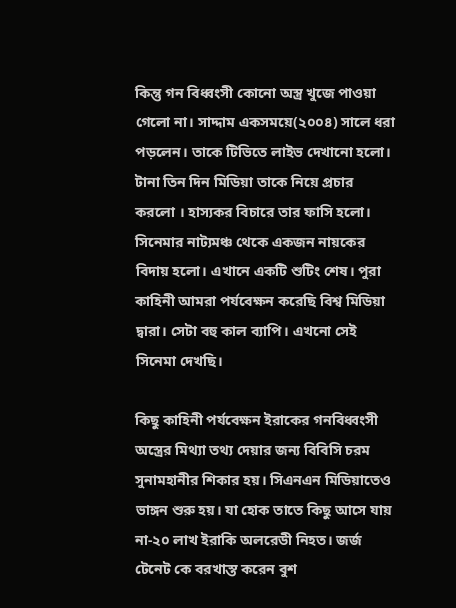কিন্তু গন বিধ্বংসী কোনো অস্ত্র খুজে পাওয়া গেলো না। সাদ্দাম একসময়ে(২০০৪) সালে ধরা পড়লেন। তাকে টিভিতে লাইভ দেখানো হলো। টানা তিন দিন মিডিয়া তাকে নিয়ে প্রচার করলো । হাস্যকর বিচারে তার ফাসি হলো। সিনেমার নাট্যমঞ্চ থেকে একজন নায়কের বিদায় হলো। এখানে একটি শুটিং শেষ। পুরা কাহিনী আমরা পর্যবেক্ষন করেছি বিশ্ব মিডিয়া দ্বারা। সেটা বহু কাল ব্যাপি। এখনো সেই সিনেমা দেখছি।

কিছু কাহিনী পর্যবেক্ষন ইরাকের গনবিধ্বংসী অস্ত্রের মিথ্যা তথ্য দেয়ার জন্য বিবিসি চরম সুনামহানীর শিকার হয়। সিএনএন মিডিয়াতেও ভাঙ্গন শুরু হয়। যা হোক তাতে কিছু আসে যায় না-২০ লাখ ইরাকি অলরেডী নিহত। জর্জ টেনেট কে বরখাস্ত করেন বুশ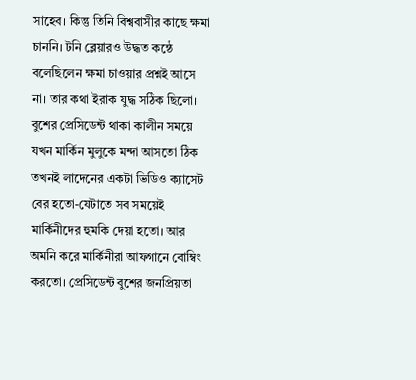সাহেব। কিন্তু তিনি বিশ্ববাসীর কাছে ক্ষমা চাননি। টনি ব্লেয়ারও উদ্ধত কন্ঠে বলেছিলেন ক্ষমা চাওয়ার প্রশ্নই আসে না। তার কথা ইরাক যুদ্ধ সঠিক ছিলো। বুশের প্রেসিডেন্ট থাকা কালীন সময়ে যখন মার্কিন মুলুকে মন্দা আসতো ঠিক তখনই লাদেনের একটা ভিডিও ক্যাসেট বের হতো-যেটাতে সব সময়েই মার্কিনীদের হুমকি দেয়া হতো। আর অমনি করে মার্কিনীরা আফগানে বোম্বিং করতো। প্রেসিডেন্ট বুশের জনপ্রিয়তা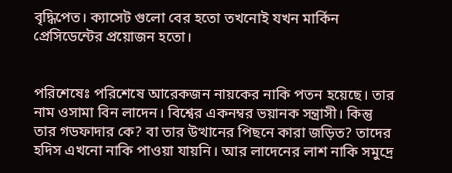বৃদ্ধিপেত। ক্যাসেট গুলো বের হতো তখনোই যখন মার্কিন প্রেসিডেন্টের প্রয়োজন হতো।


পরিশেষেঃ পরিশেষে আরেকজন নায়কের নাকি পতন হয়েছে। তার নাম ওসামা বিন লাদেন। বিশ্বের একনম্বর ভয়ানক সন্ত্রাসী। কিন্তু তার গডফাদার কে? বা তার উত্থানের পিছনে কারা জড়িত? তাদের হদিস এখনো নাকি পাওয়া যায়নি। আর লাদেনের লাশ নাকি সমুদ্রে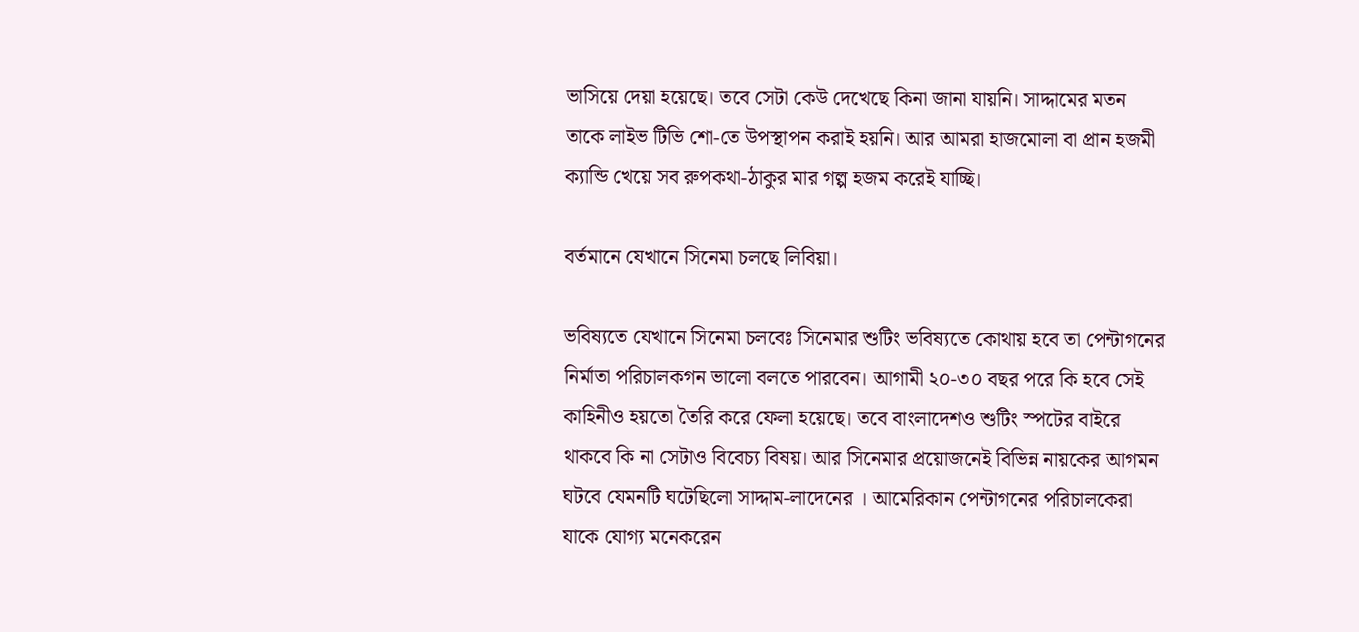ভাসিয়ে দেয়া হয়েছে। তবে সেটা কেউ দেখেছে কিনা জানা যায়নি। সাদ্দামের মতন তাকে লাইভ টিভি শো-তে উপস্থাপন করাই হয়নি। আর আমরা হাজমোলা বা প্রান হজমী ক্যান্ডি খেয়ে সব রুপকথা-ঠাকুর মার গল্প হজম করেই যাচ্ছি।

বর্তমানে যেখানে সিনেমা চলছে লিবিয়া।

ভবিষ্যতে যেখানে সিনেমা চলবেঃ সিনেমার শুটিং ভবিষ্যতে কোথায় হবে তা পেন্টাগনের নির্মাতা পরিচালকগন ভালো বলতে পারবেন। আগামী ২০-৩০ বছর পরে কি হবে সেই কাহিনীও হয়তো তৈরি করে ফেলা হয়েছে। তবে বাংলাদেশও শুটিং স্পটের বাইরে থাকবে কি না সেটাও বিবেচ্য বিষয়। আর সিনেমার প্রয়োজনেই বিভিন্ন নায়কের আগমন ঘটবে যেমনটি ঘটেছিলো সাদ্দাম-লাদেনের । আমেরিকান পেন্টাগনের পরিচালকেরা যাকে যোগ্য মনেকরেন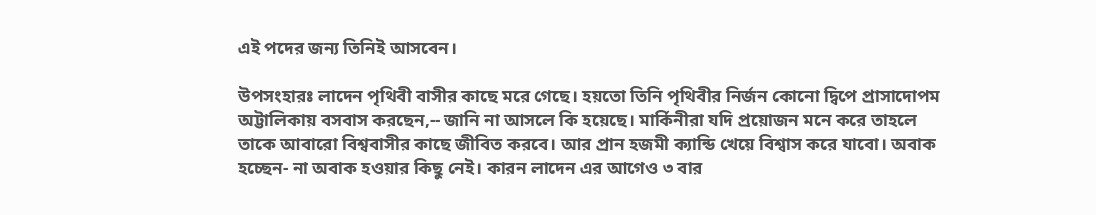এই পদের জন্য তিনিই আসবেন।

উপসংহারঃ লাদেন পৃথিবী বাসীর কাছে মরে গেছে। হয়তো তিনি পৃথিবীর নির্জন কোনো দ্বিপে প্রাসাদোপম অট্টালিকায় বসবাস করছেন,-- জানি না আসলে কি হয়েছে। মার্কিনীরা যদি প্রয়োজন মনে করে তাহলে তাকে আবারো বিশ্ববাসীর কাছে জীবিত করবে। আর প্রান হজমী ক্যান্ডি খেয়ে বিশ্বাস করে যাবো। অবাক হচ্ছেন- না অবাক হওয়ার কিছু নেই। কারন লাদেন এর আগেও ৩ বার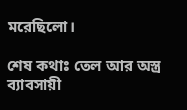মরেছিলো।

শেষ কথাঃ তেল আর অস্ত্র ব্যাবসায়ী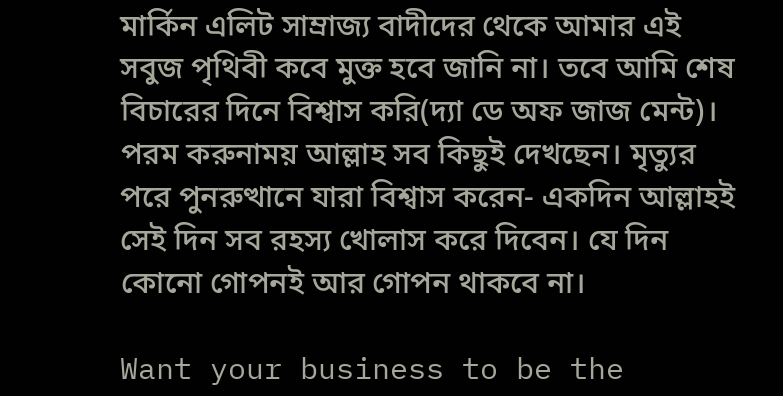মার্কিন এলিট সাম্রাজ্য বাদীদের থেকে আমার এই সবুজ পৃথিবী কবে মুক্ত হবে জানি না। তবে আমি শেষ বিচারের দিনে বিশ্বাস করি(দ্যা ডে অফ জাজ মেন্ট)। পরম করুনাময় আল্লাহ সব কিছুই দেখছেন। মৃত্যুর পরে পুনরুত্থানে যারা বিশ্বাস করেন- একদিন আল্লাহই সেই দিন সব রহস্য খোলাস করে দিবেন। যে দিন কোনো গোপনই আর গোপন থাকবে না।

Want your business to be the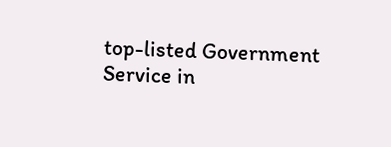top-listed Government Service in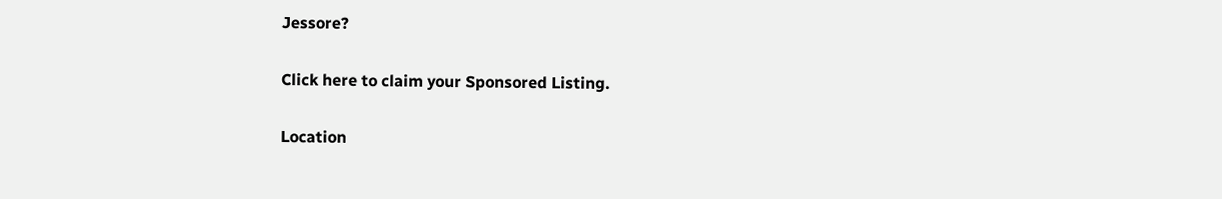Jessore?

Click here to claim your Sponsored Listing.

Location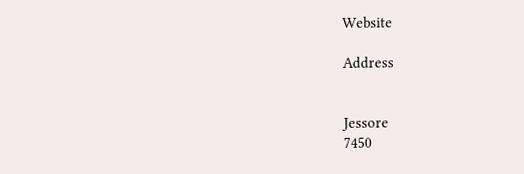Website

Address


Jessore
7450